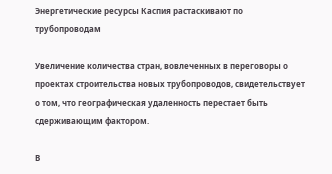Энергетические ресурсы Каспия растаскивают по трубопроводам

Увеличение количества стран, вовлеченных в переговоры о проектах строительства новых трубопроводов, свидетельствует о том, что географическая удаленность перестает быть сдерживающим фактором.

В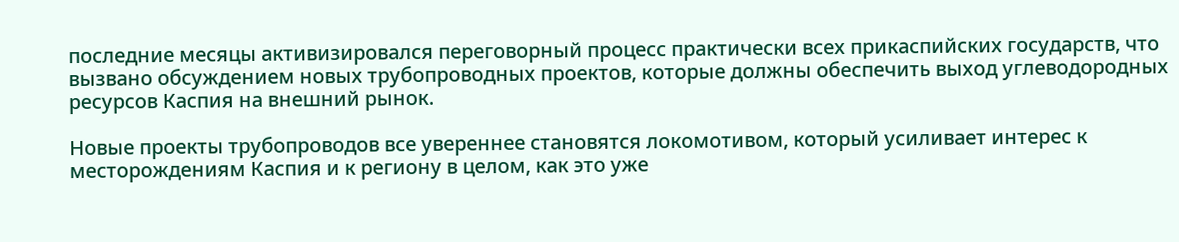последние месяцы активизировался переговорный процесс практически всех прикаспийских государств, что вызвано обсуждением новых трубопроводных проектов, которые должны обеспечить выход углеводородных ресурсов Каспия на внешний рынок.

Новые проекты трубопроводов все увереннее становятся локомотивом, который усиливает интерес к месторождениям Каспия и к региону в целом, как это уже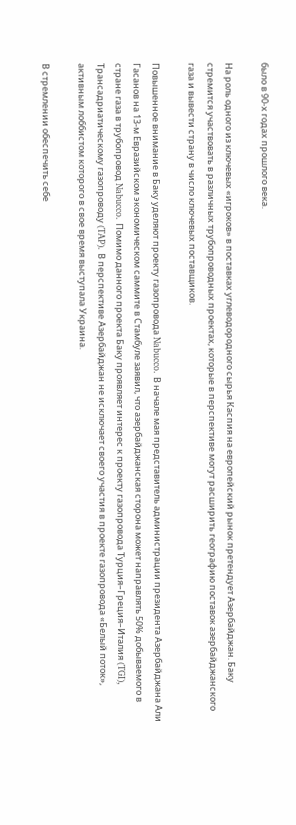было в 90-х годах прошлого века.

На роль одного из ключевых «игроков» в поставках углеводородного сырья Каспия на европейский рынок претендует Азербайджан. Баку стремится участвовать в различных трубопроводных проектах, которые в перспективе могут расширить географию поставок азербайджанского газа и вывести страну в число ключевых поставщиков.

Повышенное внимание в Баку уделяют проекту газопровода Nabucco. В начале мая представитель администрации президента Азербайджана Али Гасанов на 13-м Евразийском экономическом саммите в Стамбуле заявил, что азербайджанская сторона может направлять 50% добываемого в стране газа в трубопровод Nabucco. Помимо данного проекта Баку проявляет интерес к проекту газопровода Турция–Греция–Италия (TGI), Трансадриатическому газопроводу (TAP). В перспективе Азербайджан не исключает своего участия в проекте газопровода «Белый поток», активным лоббистом которого в свое время выступала Украина.

В стремлении обеспечить себе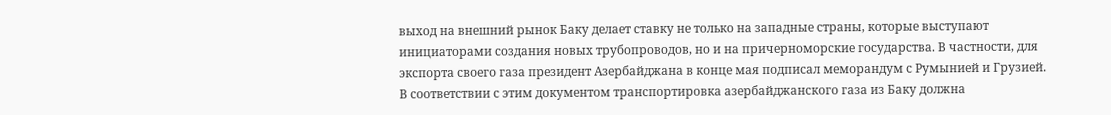выход на внешний рынок Баку делает ставку не только на западные страны, которые выступают инициаторами создания новых трубопроводов, но и на причерноморские государства. В частности, для экспорта своего газа президент Азербайджана в конце мая подписал меморандум с Румынией и Грузией. В соответствии с этим документом транспортировка азербайджанского газа из Баку должна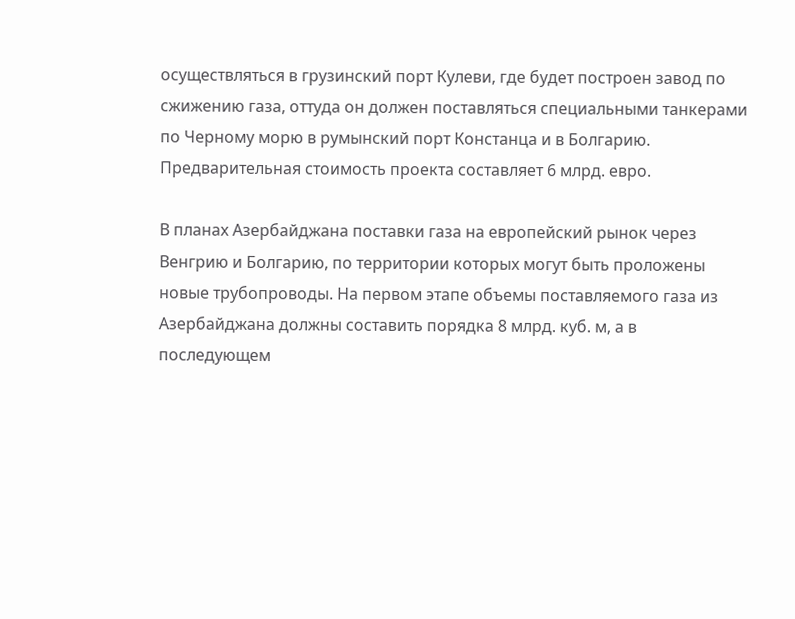осуществляться в грузинский порт Кулеви, где будет построен завод по сжижению газа, оттуда он должен поставляться специальными танкерами по Черному морю в румынский порт Констанца и в Болгарию. Предварительная стоимость проекта составляет 6 млрд. евро.

В планах Азербайджана поставки газа на европейский рынок через Венгрию и Болгарию, по территории которых могут быть проложены новые трубопроводы. На первом этапе объемы поставляемого газа из Азербайджана должны составить порядка 8 млрд. куб. м, а в последующем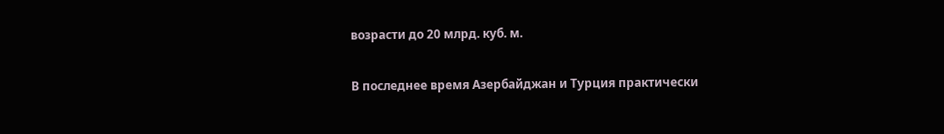возрасти до 20 млрд. куб. м.

В последнее время Азербайджан и Турция практически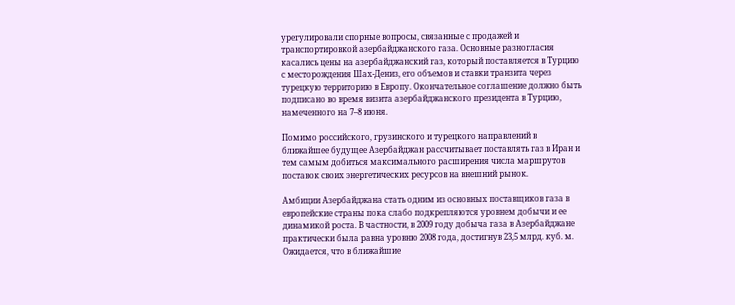урегулировали спорные вопросы, связанные с продажей и транспортировкой азербайджанского газа. Основные разногласия касались цены на азербайджанский газ, который поставляется в Турцию с месторождения Шах-Дениз, его объемов и ставки транзита через турецкую территорию в Европу. Окончательное соглашение должно быть подписано во время визита азербайджанского президента в Турцию, намеченного на 7–8 июня.

Помимо российского, грузинского и турецкого направлений в ближайшее будущее Азербайджан рассчитывает поставлять газ в Иран и тем самым добиться максимального расширения числа маршрутов поставок своих энергетических ресурсов на внешний рынок.

Амбиции Азербайджана стать одним из основных поставщиков газа в европейские страны пока слабо подкрепляются уровнем добычи и ее динамикой роста. В частности, в 2009 году добыча газа в Азербайджане практически была равна уровню 2008 года, достигнув 23,5 млрд. куб. м. Ожидается, что в ближайшие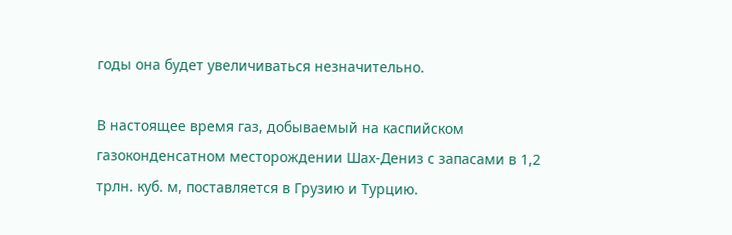годы она будет увеличиваться незначительно.

В настоящее время газ, добываемый на каспийском газоконденсатном месторождении Шах-Дениз с запасами в 1,2 трлн. куб. м, поставляется в Грузию и Турцию.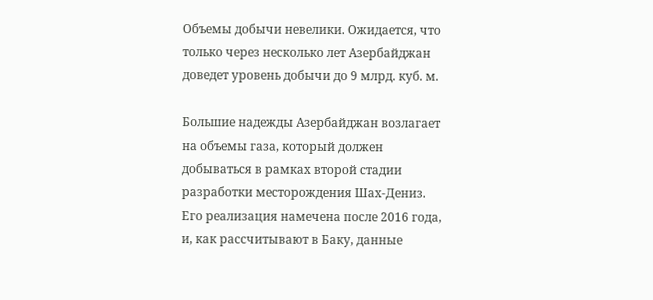Объемы добычи невелики. Ожидается, что только через несколько лет Азербайджан доведет уровень добычи до 9 млрд. куб. м.

Большие надежды Азербайджан возлагает на объемы газа, который должен добываться в рамках второй стадии разработки месторождения Шах-Дениз. Его реализация намечена после 2016 года, и, как рассчитывают в Баку, данные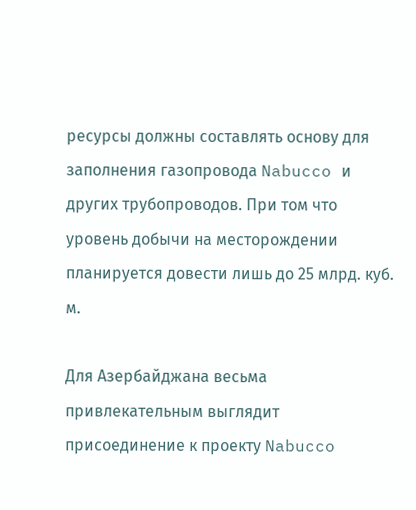ресурсы должны составлять основу для заполнения газопровода Nabucco и других трубопроводов. При том что уровень добычи на месторождении планируется довести лишь до 25 млрд. куб. м.

Для Азербайджана весьма привлекательным выглядит присоединение к проекту Nabucco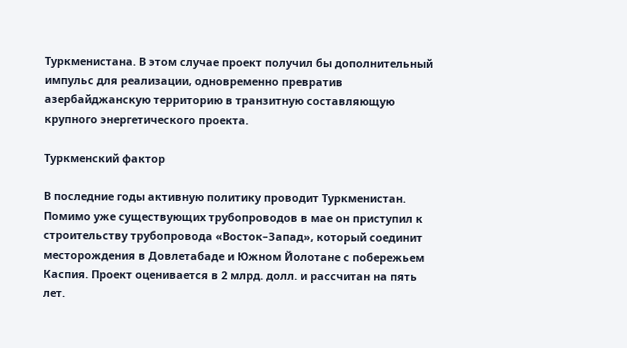Туркменистана. В этом случае проект получил бы дополнительный импульс для реализации, одновременно превратив азербайджанскую территорию в транзитную составляющую крупного энергетического проекта.

Туркменский фактор

В последние годы активную политику проводит Туркменистан. Помимо уже существующих трубопроводов в мае он приступил к строительству трубопровода «Восток–Запад», который соединит месторождения в Довлетабаде и Южном Йолотане с побережьем Каспия. Проект оценивается в 2 млрд. долл. и рассчитан на пять лет.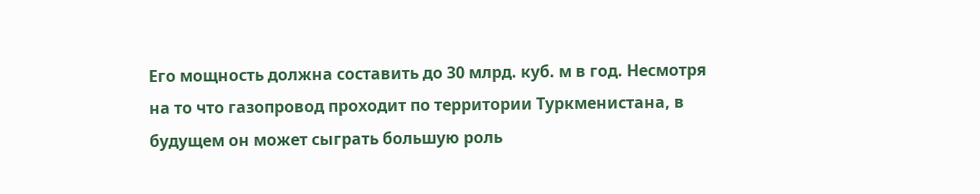Его мощность должна составить до 30 млрд. куб. м в год. Несмотря на то что газопровод проходит по территории Туркменистана, в будущем он может сыграть большую роль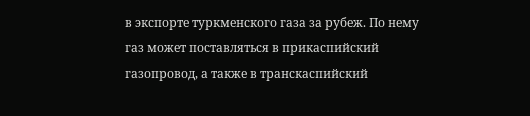в экспорте туркменского газа за рубеж. По нему газ может поставляться в прикаспийский газопровод, а также в транскаспийский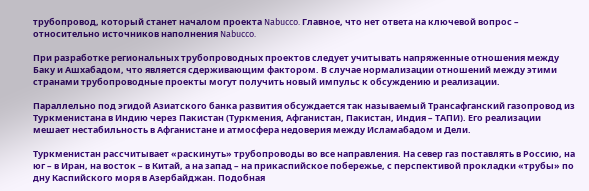трубопровод, который станет началом проекта Nabucco. Главное, что нет ответа на ключевой вопрос – относительно источников наполнения Nabucco.

При разработке региональных трубопроводных проектов следует учитывать напряженные отношения между Баку и Ашхабадом, что является сдерживающим фактором. В случае нормализации отношений между этими странами трубопроводные проекты могут получить новый импульс к обсуждению и реализации.

Параллельно под эгидой Азиатского банка развития обсуждается так называемый Трансафганский газопровод из Туркменистана в Индию через Пакистан (Туркмения, Афганистан, Пакистан, Индия – ТАПИ). Его реализации мешает нестабильность в Афганистане и атмосфера недоверия между Исламабадом и Дели.

Туркменистан рассчитывает «раскинуть» трубопроводы во все направления. На север газ поставлять в Россию, на юг – в Иран, на восток – в Китай, а на запад – на прикаспийское побережье, с перспективой прокладки «трубы» по дну Каспийского моря в Азербайджан. Подобная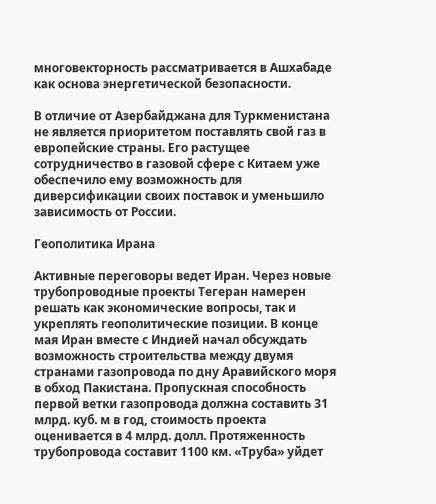многовекторность рассматривается в Ашхабаде как основа энергетической безопасности.

В отличие от Азербайджана для Туркменистана не является приоритетом поставлять свой газ в европейские страны. Его растущее сотрудничество в газовой сфере с Китаем уже обеспечило ему возможность для диверсификации своих поставок и уменьшило зависимость от России.

Геополитика Ирана

Активные переговоры ведет Иран. Через новые трубопроводные проекты Тегеран намерен решать как экономические вопросы, так и укреплять геополитические позиции. В конце мая Иран вместе с Индией начал обсуждать возможность строительства между двумя странами газопровода по дну Аравийского моря в обход Пакистана. Пропускная способность первой ветки газопровода должна составить 31 млрд. куб. м в год, стоимость проекта оценивается в 4 млрд. долл. Протяженность трубопровода составит 1100 км. «Труба» уйдет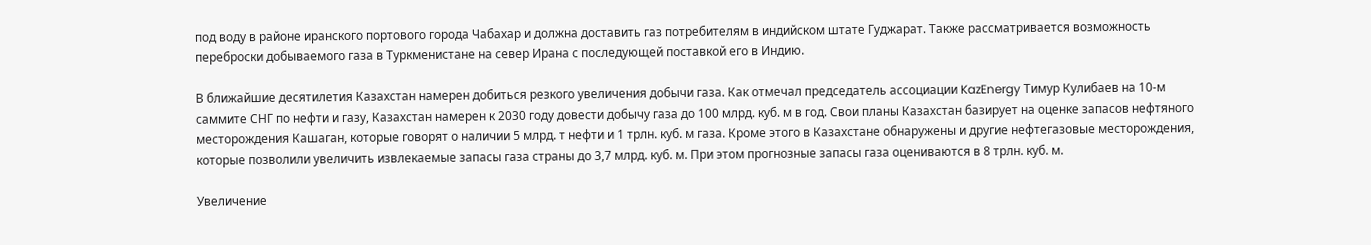под воду в районе иранского портового города Чабахар и должна доставить газ потребителям в индийском штате Гуджарат. Также рассматривается возможность переброски добываемого газа в Туркменистане на север Ирана с последующей поставкой его в Индию.

В ближайшие десятилетия Казахстан намерен добиться резкого увеличения добычи газа. Как отмечал председатель ассоциации KazEnergy Тимур Кулибаев на 10-м саммите СНГ по нефти и газу, Казахстан намерен к 2030 году довести добычу газа до 100 млрд. куб. м в год. Свои планы Казахстан базирует на оценке запасов нефтяного месторождения Кашаган, которые говорят о наличии 5 млрд. т нефти и 1 трлн. куб. м газа. Кроме этого в Казахстане обнаружены и другие нефтегазовые месторождения, которые позволили увеличить извлекаемые запасы газа страны до 3,7 млрд. куб. м. При этом прогнозные запасы газа оцениваются в 8 трлн. куб. м.

Увеличение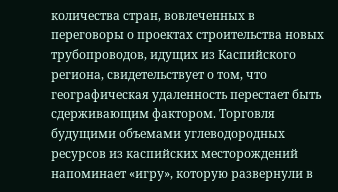количества стран, вовлеченных в переговоры о проектах строительства новых трубопроводов, идущих из Каспийского региона, свидетельствует о том, что географическая удаленность перестает быть сдерживающим фактором. Торговля будущими объемами углеводородных ресурсов из каспийских месторождений напоминает «игру», которую развернули в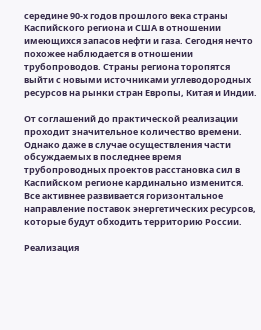середине 90-х годов прошлого века страны Каспийского региона и США в отношении имеющихся запасов нефти и газа. Сегодня нечто похожее наблюдается в отношении трубопроводов. Страны региона торопятся выйти с новыми источниками углеводородных ресурсов на рынки стран Европы, Китая и Индии.

От соглашений до практической реализации проходит значительное количество времени. Однако даже в случае осуществления части обсуждаемых в последнее время трубопроводных проектов расстановка сил в Каспийском регионе кардинально изменится. Все активнее развивается горизонтальное направление поставок энергетических ресурсов, которые будут обходить территорию России.

Реализация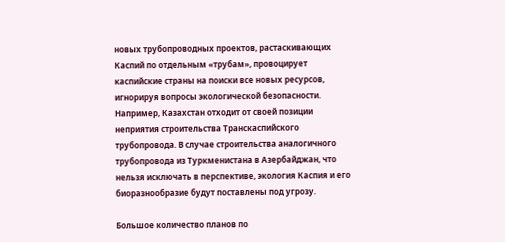новых трубопроводных проектов, растаскивающих Каспий по отдельным «трубам», провоцирует каспийские страны на поиски все новых ресурсов, игнорируя вопросы экологической безопасности. Например, Казахстан отходит от своей позиции неприятия строительства Транскаспийского трубопровода. В случае строительства аналогичного трубопровода из Туркменистана в Азербайджан, что нельзя исключать в перспективе, экология Каспия и его биоразнообразие будут поставлены под угрозу.

Большое количество планов по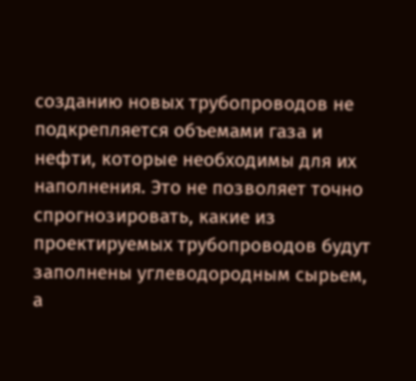созданию новых трубопроводов не подкрепляется объемами газа и нефти, которые необходимы для их наполнения. Это не позволяет точно спрогнозировать, какие из проектируемых трубопроводов будут заполнены углеводородным сырьем, а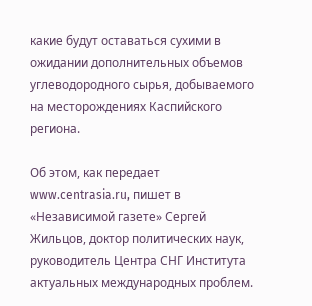какие будут оставаться сухими в ожидании дополнительных объемов углеводородного сырья, добываемого на месторождениях Каспийского региона.

Об этом, как передает www.centrasia.ru, пишет в «Независимой газете» Сергей Жильцов, доктор политических наук, руководитель Центра СНГ Института актуальных международных проблем.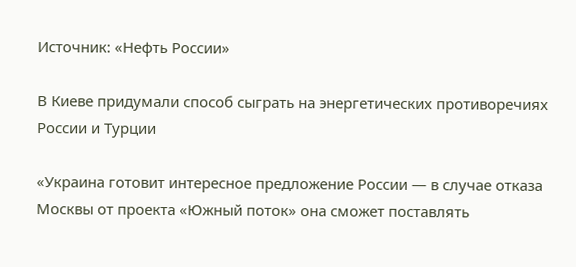Источник: «Нефть России»

В Киеве придумали способ сыграть на энергетических противоречиях России и Турции

«Украина готовит интересное предложение России — в случае отказа Москвы от проекта «Южный поток» она сможет поставлять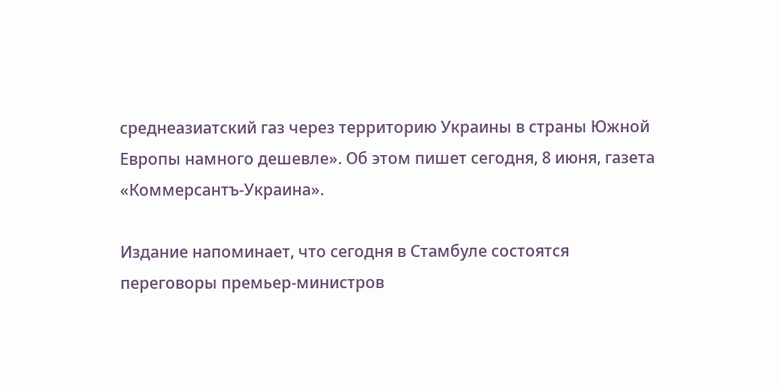среднеазиатский газ через территорию Украины в страны Южной Европы намного дешевле». Об этом пишет сегодня, 8 июня, газета «Коммерсантъ-Украина».

Издание напоминает, что сегодня в Стамбуле состоятся переговоры премьер-министров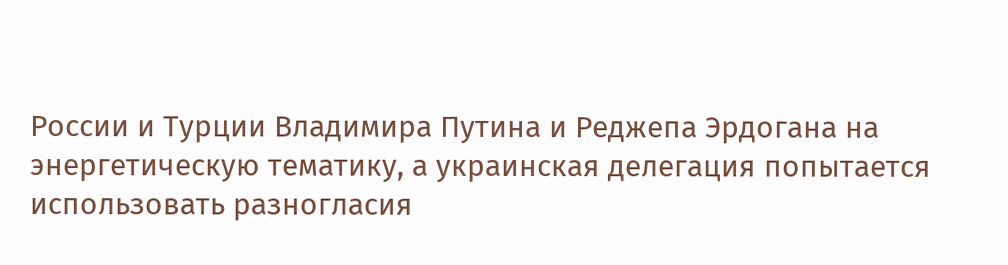России и Турции Владимира Путина и Реджепа Эрдогана на энергетическую тематику, а украинская делегация попытается использовать разногласия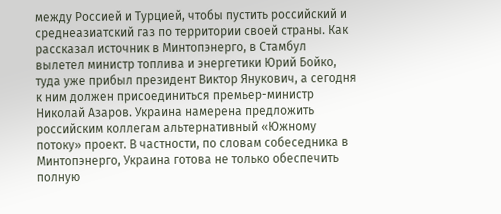между Россией и Турцией, чтобы пустить российский и среднеазиатский газ по территории своей страны. Как рассказал источник в Минтопэнерго, в Стамбул вылетел министр топлива и энергетики Юрий Бойко, туда уже прибыл президент Виктор Янукович, а сегодня к ним должен присоединиться премьер-министр Николай Азаров. Украина намерена предложить российским коллегам альтернативный «Южному потоку» проект. В частности, по словам собеседника в Минтопэнерго, Украина готова не только обеспечить полную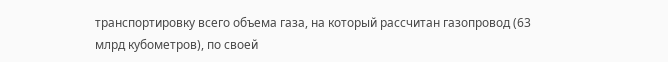транспортировку всего объема газа, на который рассчитан газопровод (63 млрд кубометров), по своей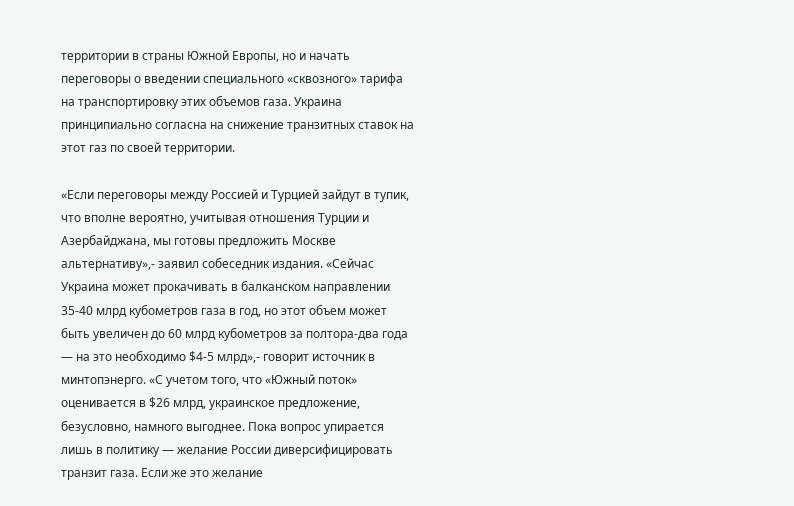территории в страны Южной Европы, но и начать переговоры о введении специального «сквозного» тарифа на транспортировку этих объемов газа. Украина принципиально согласна на снижение транзитных ставок на этот газ по своей территории.

«Если переговоры между Россией и Турцией зайдут в тупик, что вполне вероятно, учитывая отношения Турции и Азербайджана, мы готовы предложить Москве альтернативу»,- заявил собеседник издания. «Сейчас Украина может прокачивать в балканском направлении 35-40 млрд кубометров газа в год, но этот объем может быть увеличен до 60 млрд кубометров за полтора-два года — на это необходимо $4-5 млрд»,- говорит источник в минтопэнерго. «С учетом того, что «Южный поток» оценивается в $26 млрд, украинское предложение, безусловно, намного выгоднее. Пока вопрос упирается лишь в политику — желание России диверсифицировать транзит газа. Если же это желание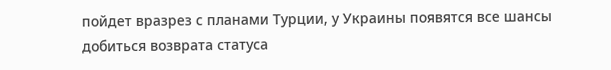пойдет вразрез с планами Турции, у Украины появятся все шансы добиться возврата статуса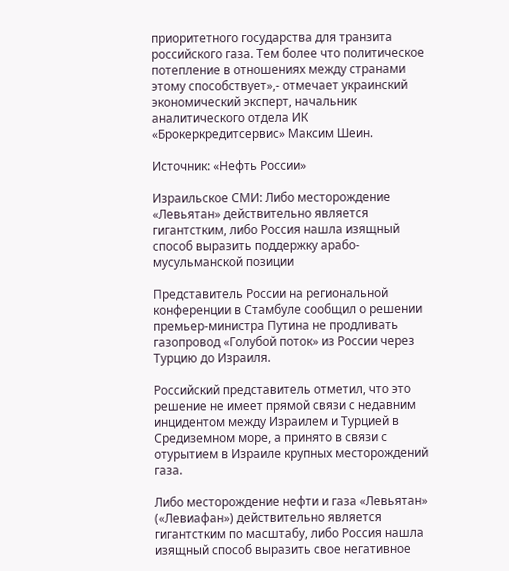приоритетного государства для транзита российского газа. Тем более что политическое потепление в отношениях между странами этому способствует»,- отмечает украинский экономический эксперт, начальник аналитического отдела ИК «Брокеркредитсервис» Максим Шеин.

Источник: «Нефть России»

Израильское СМИ: Либо месторождение «Левьятан» действительно является гигантстким, либо Россия нашла изящный способ выразить поддержку арабо-мусульманской позиции

Представитель России на региональной конференции в Стамбуле сообщил о решении премьер-министра Путина не продливать газопровод «Голубой поток» из России через Турцию до Израиля.

Российский представитель отметил, что это решение не имеет прямой связи с недавним инцидентом между Израилем и Турцией в Средиземном море, а принято в связи с отурытием в Израиле крупных месторождений газа.

Либо месторождение нефти и газа «Левьятан» («Левиафан») действительно является гигантстким по масштабу, либо Россия нашла изящный способ выразить свое негативное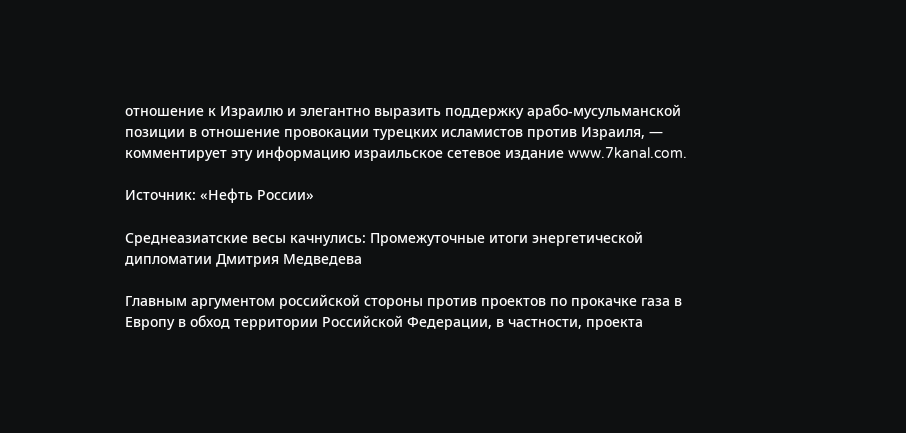отношение к Израилю и элегантно выразить поддержку арабо-мусульманской позиции в отношение провокации турецких исламистов против Израиля, — комментирует эту информацию израильское сетевое издание www.7kanal.com.

Источник: «Нефть России»

Среднеазиатские весы качнулись: Промежуточные итоги энергетической дипломатии Дмитрия Медведева

Главным аргументом российской стороны против проектов по прокачке газа в Европу в обход территории Российской Федерации, в частности, проекта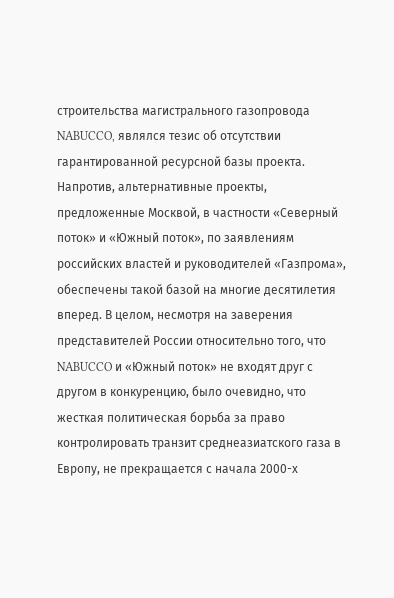строительства магистрального газопровода NABUCCO, являлся тезис об отсутствии гарантированной ресурсной базы проекта. Напротив, альтернативные проекты, предложенные Москвой, в частности «Северный поток» и «Южный поток», по заявлениям российских властей и руководителей «Газпрома», обеспечены такой базой на многие десятилетия вперед. В целом, несмотря на заверения представителей России относительно того, что NABUCCO и «Южный поток» не входят друг с другом в конкуренцию, было очевидно, что жесткая политическая борьба за право контролировать транзит среднеазиатского газа в Европу, не прекращается с начала 2000-х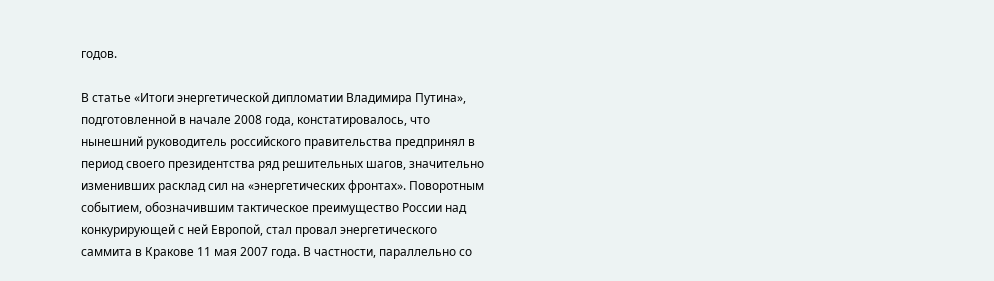годов.

В статье «Итоги энергетической дипломатии Владимира Путина», подготовленной в начале 2008 года, констатировалось, что нынешний руководитель российского правительства предпринял в период своего президентства ряд решительных шагов, значительно изменивших расклад сил на «энергетических фронтах». Поворотным событием, обозначившим тактическое преимущество России над конкурирующей с ней Европой, стал провал энергетического саммита в Кракове 11 мая 2007 года. В частности, параллельно со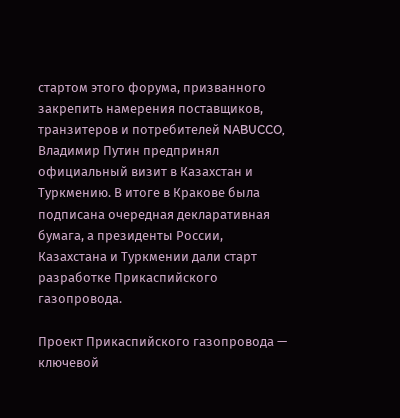стартом этого форума, призванного закрепить намерения поставщиков, транзитеров и потребителей NABUCCO, Владимир Путин предпринял официальный визит в Казахстан и Туркмению. В итоге в Кракове была подписана очередная декларативная бумага, а президенты России, Казахстана и Туркмении дали старт разработке Прикаспийского газопровода.

Проект Прикаспийского газопровода — ключевой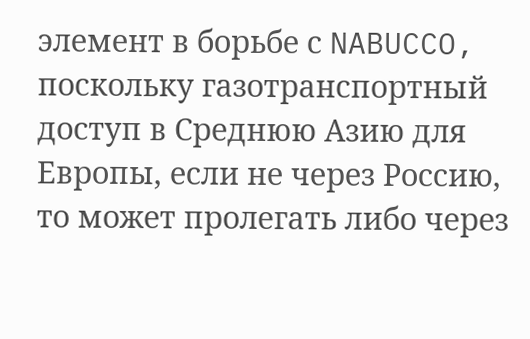элемент в борьбе с NABUCCO, поскольку газотранспортный доступ в Среднюю Азию для Европы, если не через Россию, то может пролегать либо через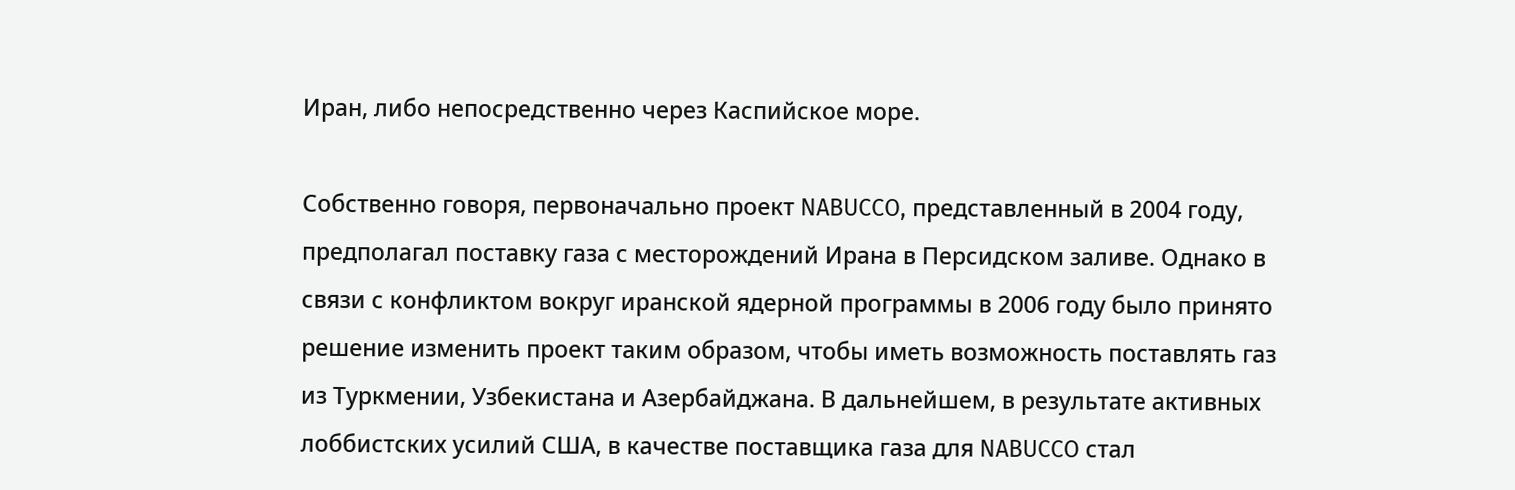Иран, либо непосредственно через Каспийское море.

Собственно говоря, первоначально проект NABUCCO, представленный в 2004 году, предполагал поставку газа с месторождений Ирана в Персидском заливе. Однако в связи с конфликтом вокруг иранской ядерной программы в 2006 году было принято решение изменить проект таким образом, чтобы иметь возможность поставлять газ из Туркмении, Узбекистана и Азербайджана. В дальнейшем, в результате активных лоббистских усилий США, в качестве поставщика газа для NABUCCO стал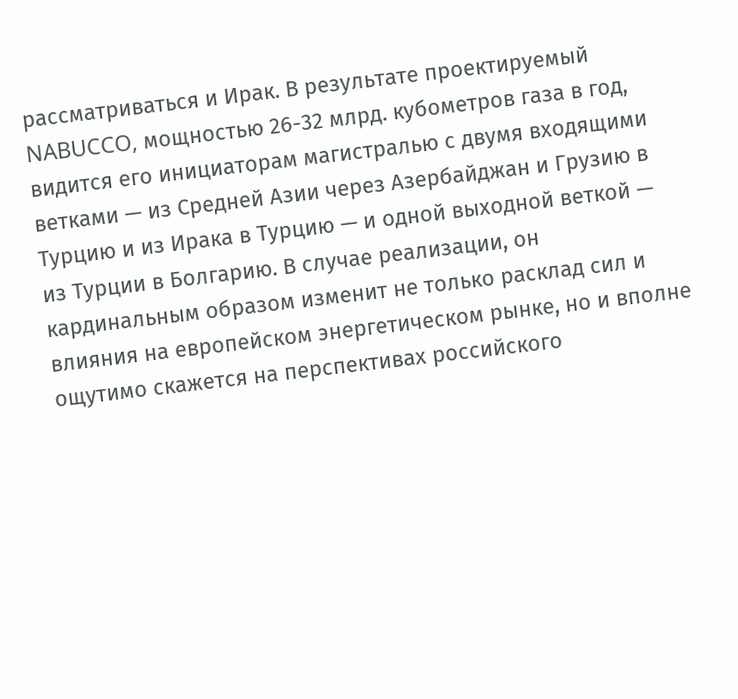рассматриваться и Ирак. В результате проектируемый NABUCCO, мощностью 26-32 млрд. кубометров газа в год, видится его инициаторам магистралью с двумя входящими ветками — из Средней Азии через Азербайджан и Грузию в Турцию и из Ирака в Турцию — и одной выходной веткой — из Турции в Болгарию. В случае реализации, он кардинальным образом изменит не только расклад сил и влияния на европейском энергетическом рынке, но и вполне ощутимо скажется на перспективах российского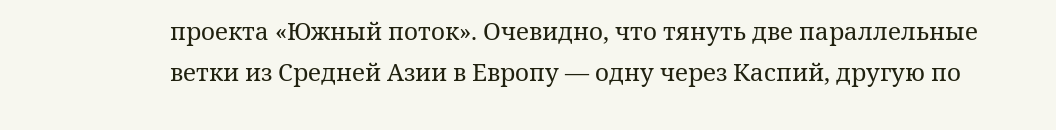проекта «Южный поток». Очевидно, что тянуть две параллельные ветки из Средней Азии в Европу — одну через Каспий, другую по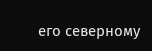его северному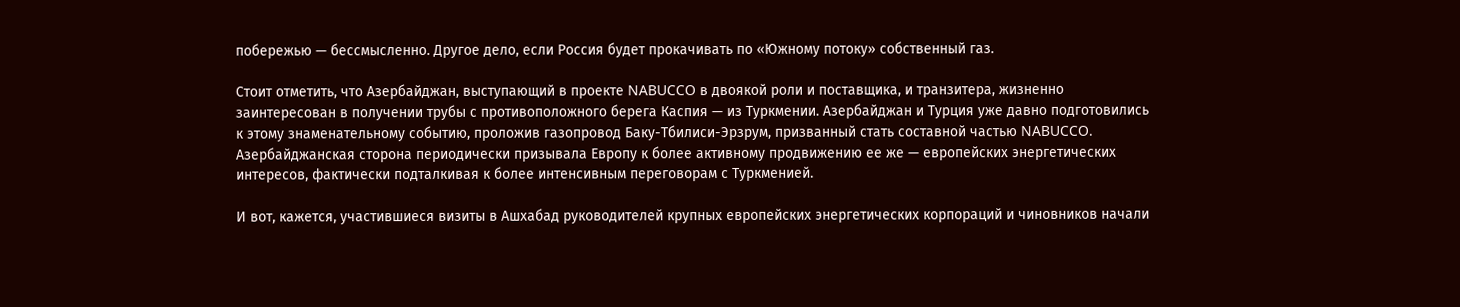побережью — бессмысленно. Другое дело, если Россия будет прокачивать по «Южному потоку» собственный газ.

Стоит отметить, что Азербайджан, выступающий в проекте NABUCCO в двоякой роли и поставщика, и транзитера, жизненно заинтересован в получении трубы с противоположного берега Каспия — из Туркмении. Азербайджан и Турция уже давно подготовились к этому знаменательному событию, проложив газопровод Баку-Тбилиси-Эрзрум, призванный стать составной частью NABUCCO. Азербайджанская сторона периодически призывала Европу к более активному продвижению ее же — европейских энергетических интересов, фактически подталкивая к более интенсивным переговорам с Туркменией.

И вот, кажется, участившиеся визиты в Ашхабад руководителей крупных европейских энергетических корпораций и чиновников начали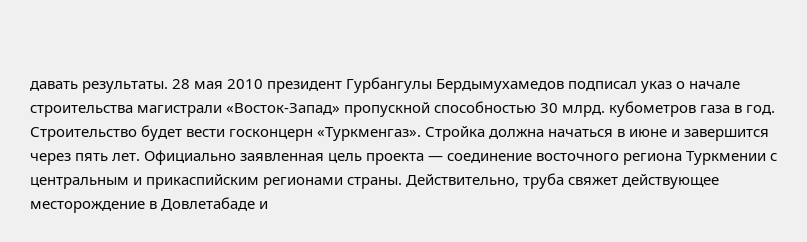давать результаты. 28 мая 2010 президент Гурбангулы Бердымухамедов подписал указ о начале строительства магистрали «Восток-Запад» пропускной способностью 30 млрд. кубометров газа в год. Строительство будет вести госконцерн «Туркменгаз». Стройка должна начаться в июне и завершится через пять лет. Официально заявленная цель проекта — соединение восточного региона Туркмении с центральным и прикаспийским регионами страны. Действительно, труба свяжет действующее месторождение в Довлетабаде и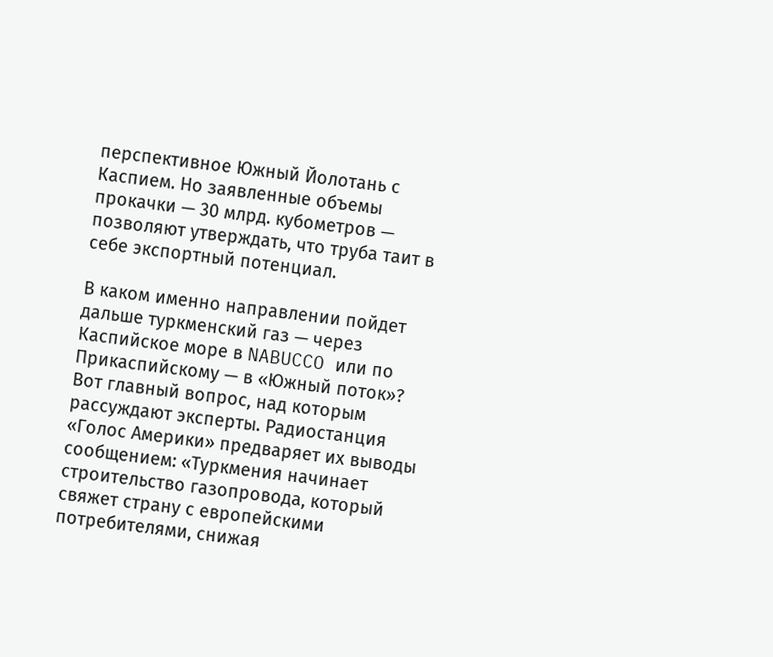перспективное Южный Йолотань с Каспием. Но заявленные объемы прокачки — 30 млрд. кубометров — позволяют утверждать, что труба таит в себе экспортный потенциал.

В каком именно направлении пойдет дальше туркменский газ — через Каспийское море в NABUCCO или по Прикаспийскому — в «Южный поток»? Вот главный вопрос, над которым рассуждают эксперты. Радиостанция «Голос Америки» предваряет их выводы сообщением: «Туркмения начинает строительство газопровода, который свяжет страну с европейскими потребителями, снижая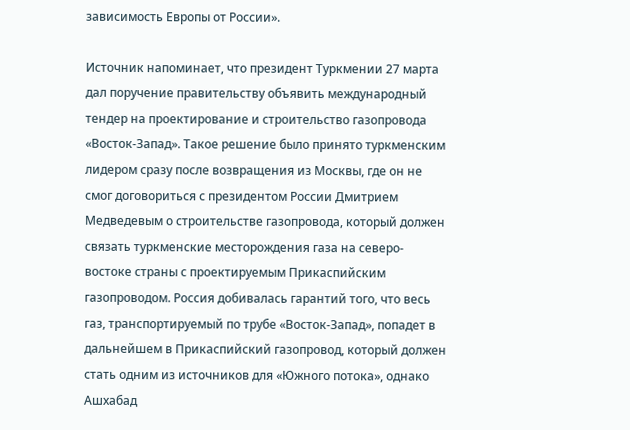зависимость Европы от России».

Источник напоминает, что президент Туркмении 27 марта дал поручение правительству объявить международный тендер на проектирование и строительство газопровода «Восток-Запад». Такое решение было принято туркменским лидером сразу после возвращения из Москвы, где он не смог договориться с президентом России Дмитрием Медведевым о строительстве газопровода, который должен связать туркменские месторождения газа на северо-востоке страны с проектируемым Прикаспийским газопроводом. Россия добивалась гарантий того, что весь газ, транспортируемый по трубе «Восток-Запад», попадет в дальнейшем в Прикаспийский газопровод, который должен стать одним из источников для «Южного потока», однако Ашхабад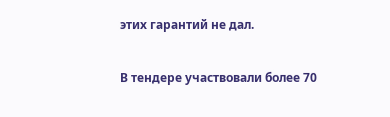этих гарантий не дал.

В тендере участвовали более 70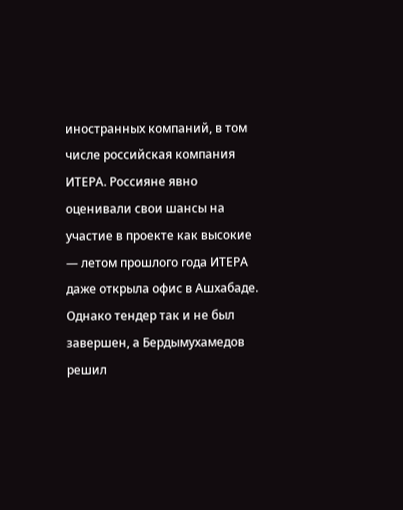иностранных компаний, в том числе российская компания ИТЕРА. Россияне явно оценивали свои шансы на участие в проекте как высокие — летом прошлого года ИТЕРА даже открыла офис в Ашхабаде. Однако тендер так и не был завершен, а Бердымухамедов решил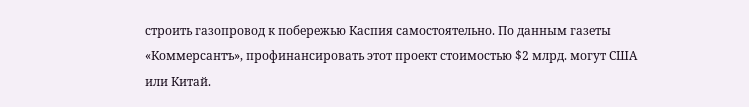строить газопровод к побережью Каспия самостоятельно. По данным газеты «Коммерсантъ», профинансировать этот проект стоимостью $2 млрд. могут США или Китай.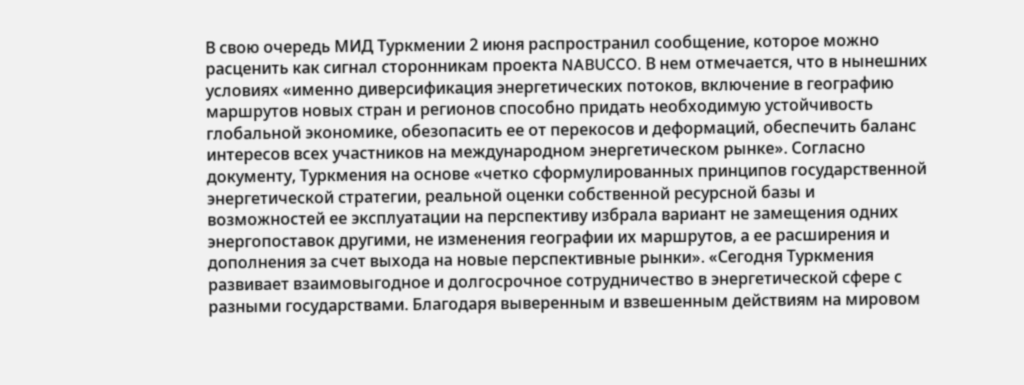В свою очередь МИД Туркмении 2 июня распространил сообщение, которое можно расценить как сигнал сторонникам проекта NABUCCO. В нем отмечается, что в нынешних условиях «именно диверсификация энергетических потоков, включение в географию маршрутов новых стран и регионов способно придать необходимую устойчивость глобальной экономике, обезопасить ее от перекосов и деформаций, обеспечить баланс интересов всех участников на международном энергетическом рынке». Согласно документу, Туркмения на основе «четко сформулированных принципов государственной энергетической стратегии, реальной оценки собственной ресурсной базы и возможностей ее эксплуатации на перспективу избрала вариант не замещения одних энергопоставок другими, не изменения географии их маршрутов, а ее расширения и дополнения за счет выхода на новые перспективные рынки». «Сегодня Туркмения развивает взаимовыгодное и долгосрочное сотрудничество в энергетической сфере с разными государствами. Благодаря выверенным и взвешенным действиям на мировом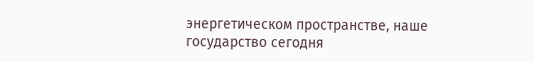энергетическом пространстве, наше государство сегодня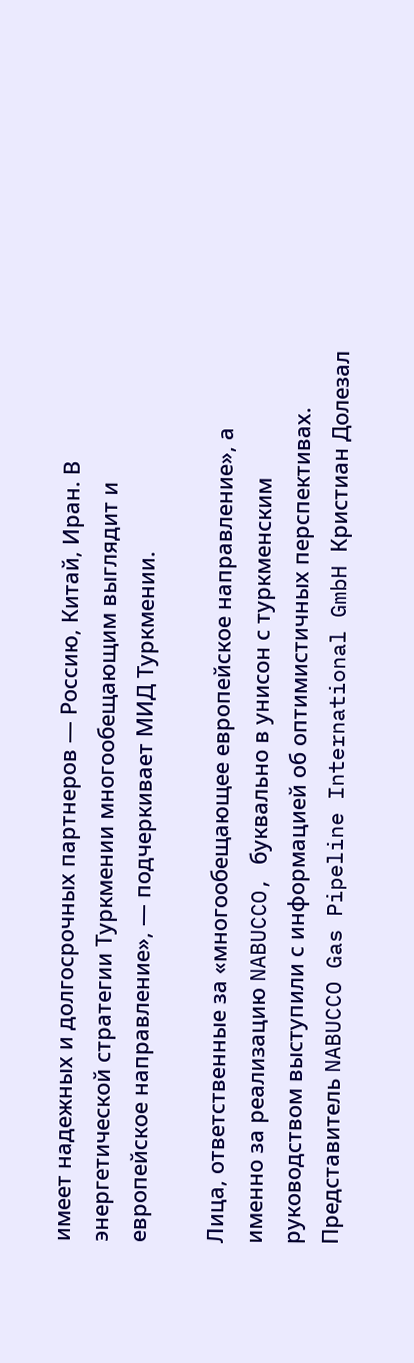имеет надежных и долгосрочных партнеров — Россию, Китай, Иран. В энергетической стратегии Туркмении многообещающим выглядит и европейское направление», — подчеркивает МИД Туркмении.

Лица, ответственные за «многообещающее европейское направление», а именно за реализацию NABUCCO, буквально в унисон с туркменским руководством выступили с информацией об оптимистичных перспективах. Представитель NABUCCO Gas Pipeline International GmbH Кристиан Долезал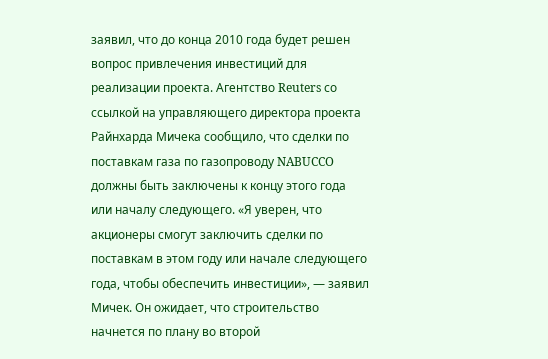заявил, что до конца 2010 года будет решен вопрос привлечения инвестиций для реализации проекта. Агентство Reuters со ссылкой на управляющего директора проекта Райнхарда Мичека сообщило, что сделки по поставкам газа по газопроводу NABUCCO должны быть заключены к концу этого года или началу следующего. «Я уверен, что акционеры смогут заключить сделки по поставкам в этом году или начале следующего года, чтобы обеспечить инвестиции», — заявил Мичек. Он ожидает, что строительство начнется по плану во второй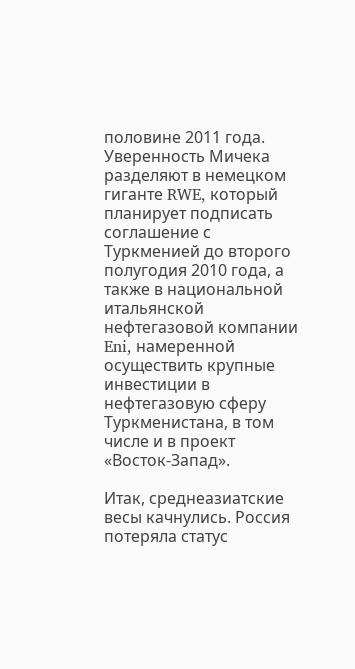половине 2011 года. Уверенность Мичека разделяют в немецком гиганте RWE, который планирует подписать соглашение с Туркменией до второго полугодия 2010 года, а также в национальной итальянской нефтегазовой компании Eni, намеренной осуществить крупные инвестиции в нефтегазовую сферу Туркменистана, в том числе и в проект «Восток-Запад».

Итак, среднеазиатские весы качнулись. Россия потеряла статус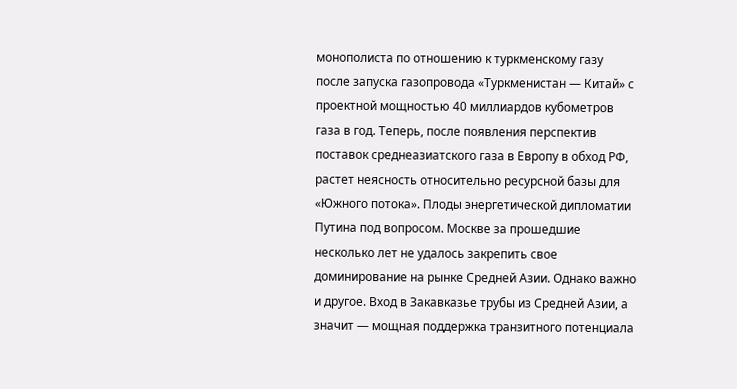монополиста по отношению к туркменскому газу после запуска газопровода «Туркменистан — Китай» с проектной мощностью 40 миллиардов кубометров газа в год. Теперь, после появления перспектив поставок среднеазиатского газа в Европу в обход РФ, растет неясность относительно ресурсной базы для «Южного потока». Плоды энергетической дипломатии Путина под вопросом. Москве за прошедшие несколько лет не удалось закрепить свое доминирование на рынке Средней Азии. Однако важно и другое. Вход в Закавказье трубы из Средней Азии, а значит — мощная поддержка транзитного потенциала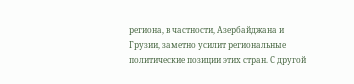региона, в частности, Азербайджана и Грузии, заметно усилит региональные политические позиции этих стран. С другой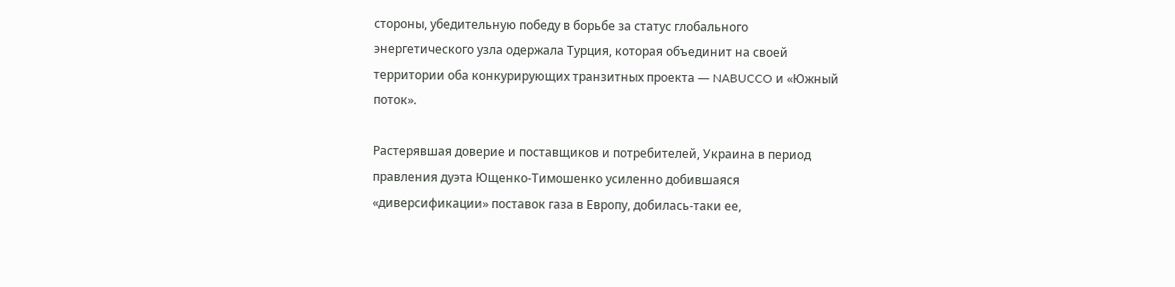стороны, убедительную победу в борьбе за статус глобального энергетического узла одержала Турция, которая объединит на своей территории оба конкурирующих транзитных проекта — NABUCCO и «Южный поток».

Растерявшая доверие и поставщиков и потребителей, Украина в период правления дуэта Ющенко-Тимошенко усиленно добившаяся «диверсификации» поставок газа в Европу, добилась-таки ее,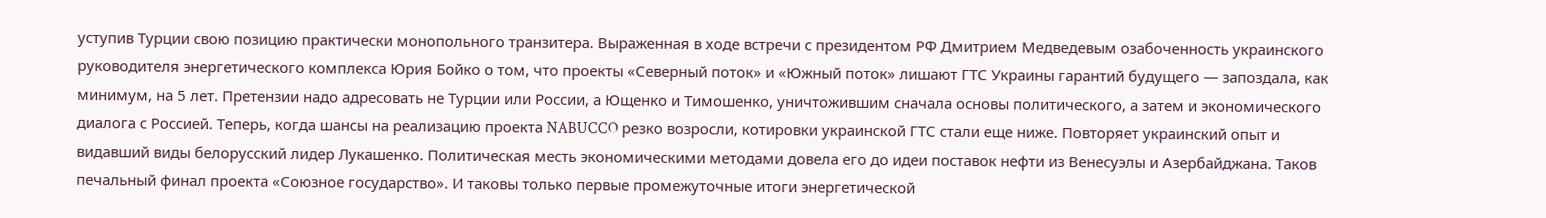уступив Турции свою позицию практически монопольного транзитера. Выраженная в ходе встречи с президентом РФ Дмитрием Медведевым озабоченность украинского руководителя энергетического комплекса Юрия Бойко о том, что проекты «Северный поток» и «Южный поток» лишают ГТС Украины гарантий будущего — запоздала, как минимум, на 5 лет. Претензии надо адресовать не Турции или России, а Ющенко и Тимошенко, уничтожившим сначала основы политического, а затем и экономического диалога с Россией. Теперь, когда шансы на реализацию проекта NABUCCO резко возросли, котировки украинской ГТС стали еще ниже. Повторяет украинский опыт и видавший виды белорусский лидер Лукашенко. Политическая месть экономическими методами довела его до идеи поставок нефти из Венесуэлы и Азербайджана. Таков печальный финал проекта «Союзное государство». И таковы только первые промежуточные итоги энергетической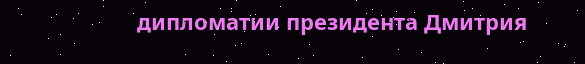дипломатии президента Дмитрия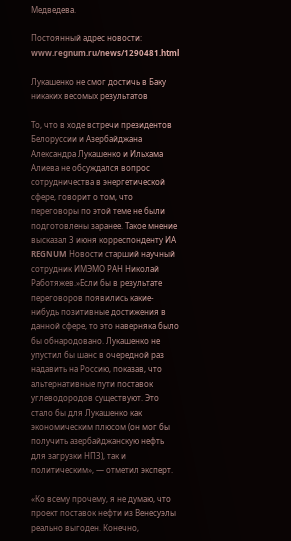Медведева.

Постоянный адрес новости: www.regnum.ru/news/1290481.html

Лукашенко не смог достичь в Баку никаких весомых результатов

То, что в ходе встречи президентов Белоруссии и Азербайджана Александра Лукашенко и Ильхама Алиева не обсуждался вопрос сотрудничества в энергетической сфере, говорит о том, что переговоры по этой теме не были подготовлены заранее. Такое мнение высказал 3 июня корреспонденту ИА REGNUM Новости старший научный сотрудник ИМЭМО РАН Николай Работяжев.»Если бы в результате переговоров появились какие-нибудь позитивные достижения в данной сфере, то это наверняка было бы обнародовано. Лукашенко не упустил бы шанс в очередной раз надавить на Россию, показав, что альтернативные пути поставок углеводородов существуют. Это стало бы для Лукашенко как экономическим плюсом (он мог бы получить азербайджанскую нефть для загрузки НПЗ), так и политическим», — отметил эксперт.

«Ко всему прочему, я не думаю, что проект поставок нефти из Венесуэлы реально выгоден. Конечно,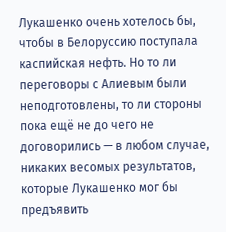Лукашенко очень хотелось бы, чтобы в Белоруссию поступала каспийская нефть. Но то ли переговоры с Алиевым были неподготовлены, то ли стороны пока ещё не до чего не договорились — в любом случае, никаких весомых результатов, которые Лукашенко мог бы предъявить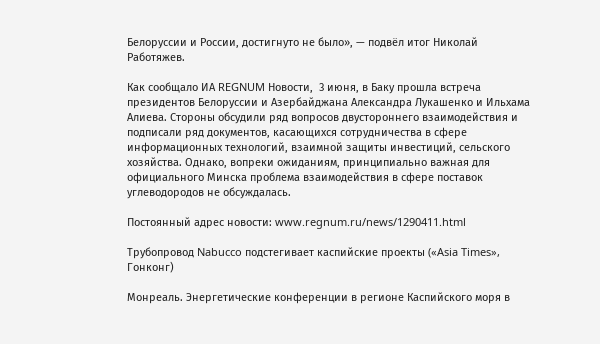Белоруссии и России, достигнуто не было», — подвёл итог Николай Работяжев.

Как сообщало ИА REGNUM Новости,  3 июня, в Баку прошла встреча президентов Белоруссии и Азербайджана Александра Лукашенко и Ильхама Алиева. Стороны обсудили ряд вопросов двустороннего взаимодействия и подписали ряд документов, касающихся сотрудничества в сфере информационных технологий, взаимной защиты инвестиций, сельского хозяйства. Однако, вопреки ожиданиям, принципиально важная для официального Минска проблема взаимодействия в сфере поставок углеводородов не обсуждалась.

Постоянный адрес новости: www.regnum.ru/news/1290411.html

Трубопровод Nabucco подстегивает каспийские проекты («Asia Times», Гонконг)

Монреаль. Энергетические конференции в регионе Каспийского моря в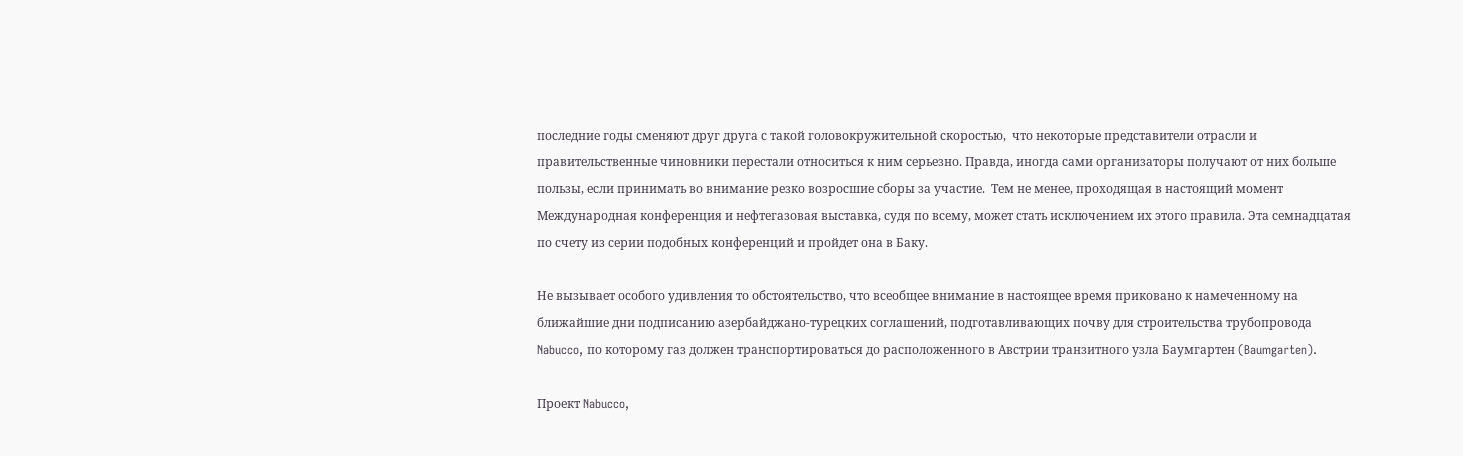последние годы сменяют друг друга с такой головокружительной скоростью,  что некоторые представители отрасли и правительственные чиновники перестали относиться к ним серьезно. Правда, иногда сами организаторы получают от них больше пользы, если принимать во внимание резко возросшие сборы за участие.  Тем не менее, проходящая в настоящий момент Международная конференция и нефтегазовая выставка, судя по всему, может стать исключением их этого правила. Эта семнадцатая по счету из серии подобных конференций и пройдет она в Баку.

Не вызывает особого удивления то обстоятельство, что всеобщее внимание в настоящее время приковано к намеченному на ближайшие дни подписанию азербайджано-турецких соглашений, подготавливающих почву для строительства трубопровода Nabucco, по которому газ должен транспортироваться до расположенного в Австрии транзитного узла Баумгартен (Baumgarten).

Проект Nabucco,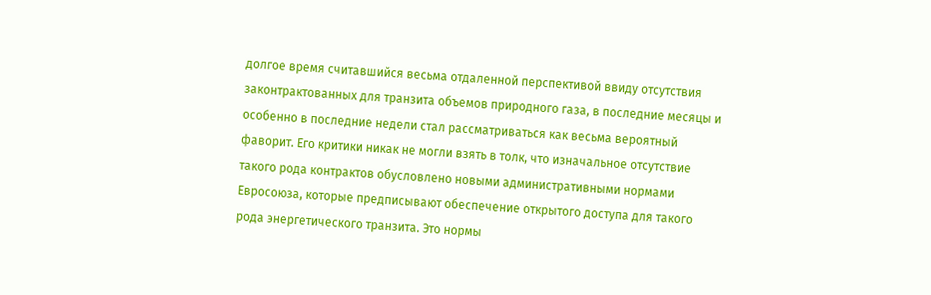долгое время считавшийся весьма отдаленной перспективой ввиду отсутствия законтрактованных для транзита объемов природного газа, в последние месяцы и особенно в последние недели стал рассматриваться как весьма вероятный фаворит. Его критики никак не могли взять в толк, что изначальное отсутствие такого рода контрактов обусловлено новыми административными нормами Евросоюза, которые предписывают обеспечение открытого доступа для такого рода энергетического транзита. Это нормы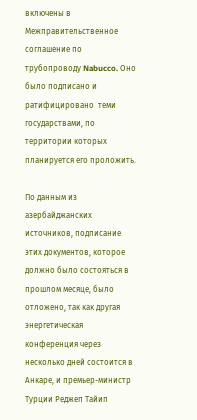включены в Межправительственное соглашение по трубопроводу Nabucco. Оно было подписано и ратифицировано  теми государствами, по территории которых планируется его проложить.

По данным из азербайджанских источников, подписание этих документов, которое должно было состояться в прошлом месяце, было отложено, так как другая энергетическая конференция через несколько дней состоится в Анкаре, и премьер-министр Турции Реджеп Тайип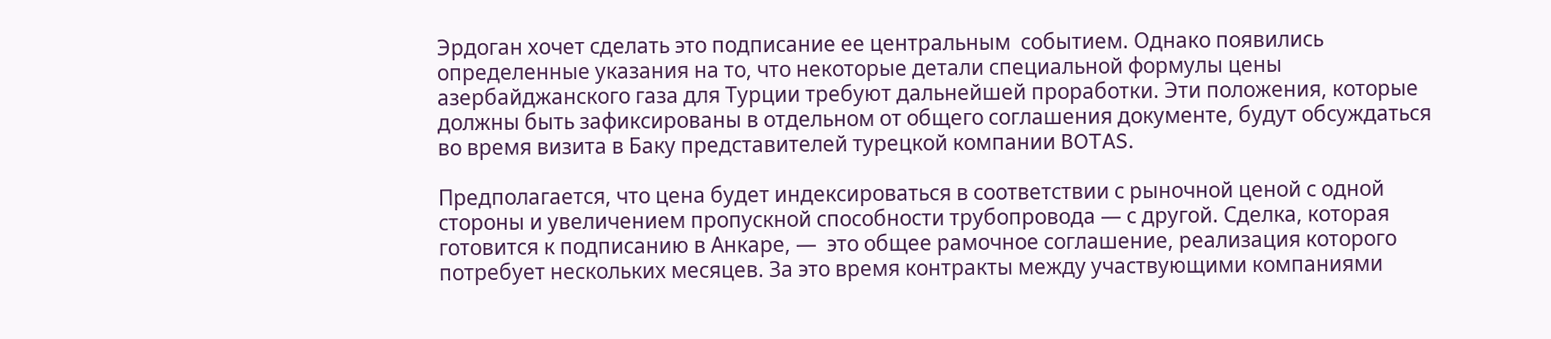Эрдоган хочет сделать это подписание ее центральным  событием. Однако появились определенные указания на то, что некоторые детали специальной формулы цены азербайджанского газа для Турции требуют дальнейшей проработки. Эти положения, которые должны быть зафиксированы в отдельном от общего соглашения документе, будут обсуждаться во время визита в Баку представителей турецкой компании BOTAS.

Предполагается, что цена будет индексироваться в соответствии с рыночной ценой с одной стороны и увеличением пропускной способности трубопровода — с другой. Сделка, которая готовится к подписанию в Анкаре, —  это общее рамочное соглашение, реализация которого потребует нескольких месяцев. За это время контракты между участвующими компаниями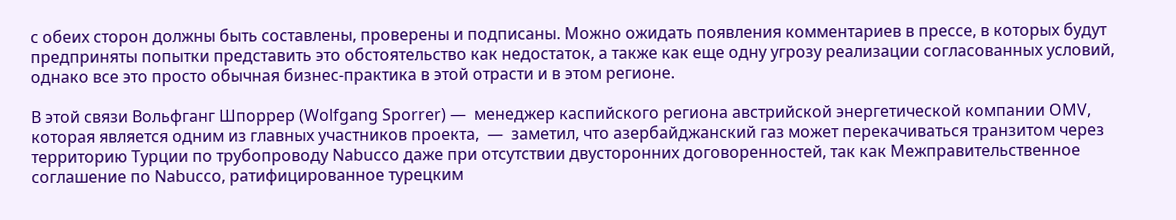с обеих сторон должны быть составлены, проверены и подписаны. Можно ожидать появления комментариев в прессе, в которых будут предприняты попытки представить это обстоятельство как недостаток, а также как еще одну угрозу реализации согласованных условий, однако все это просто обычная бизнес-практика в этой отрасти и в этом регионе.

В этой связи Вольфганг Шпоррер (Wolfgang Sporrer) —  менеджер каспийского региона австрийской энергетической компании OMV, которая является одним из главных участников проекта,  —  заметил, что азербайджанский газ может перекачиваться транзитом через территорию Турции по трубопроводу Nabucco даже при отсутствии двусторонних договоренностей, так как Межправительственное соглашение по Nabucco, ратифицированное турецким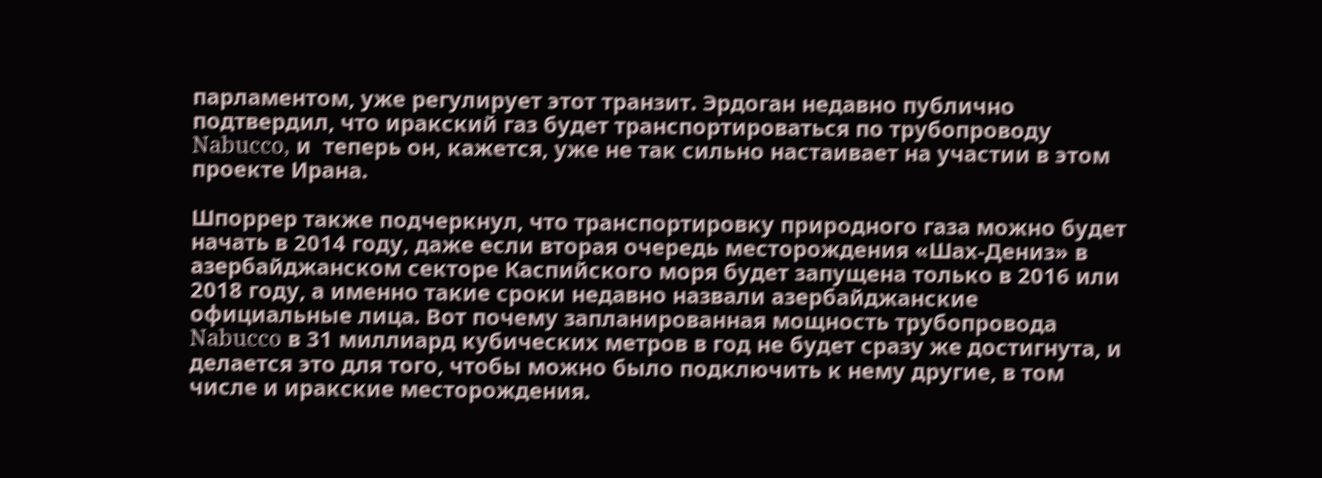парламентом, уже регулирует этот транзит. Эрдоган недавно публично подтвердил, что иракский газ будет транспортироваться по трубопроводу Nabucco, и  теперь он, кажется, уже не так сильно настаивает на участии в этом проекте Ирана.

Шпоррер также подчеркнул, что транспортировку природного газа можно будет начать в 2014 году, даже если вторая очередь месторождения «Шах-Дениз» в азербайджанском секторе Каспийского моря будет запущена только в 2016 или 2018 году, а именно такие сроки недавно назвали азербайджанские официальные лица. Вот почему запланированная мощность трубопровода Nabucco в 31 миллиард кубических метров в год не будет сразу же достигнута, и делается это для того, чтобы можно было подключить к нему другие, в том числе и иракские месторождения.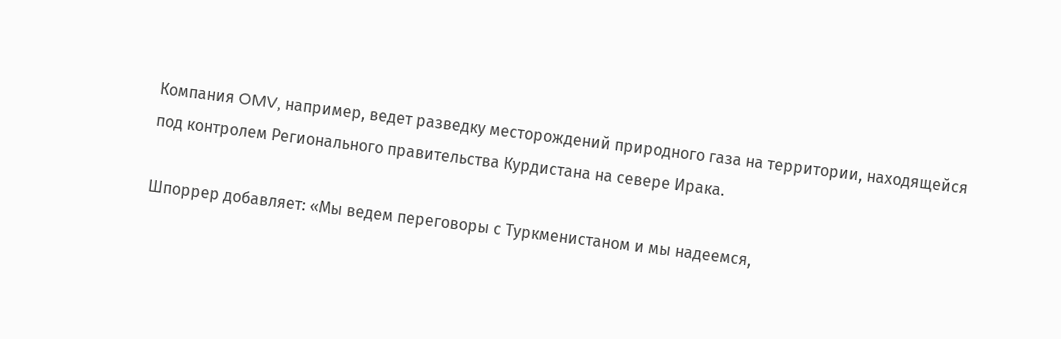Компания OMV, например, ведет разведку месторождений природного газа на территории, находящейся под контролем Регионального правительства Курдистана на севере Ирака.

Шпоррер добавляет: «Мы ведем переговоры с Туркменистаном и мы надеемся,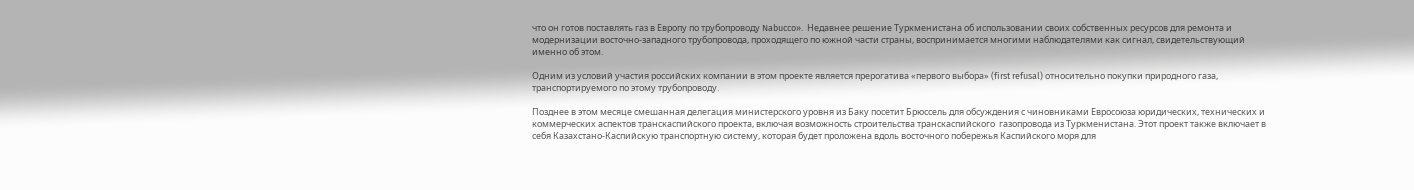что он готов поставлять газ в Европу по трубопроводу Nabucco».  Недавнее решение Туркменистана об использовании своих собственных ресурсов для ремонта и модернизации восточно-западного трубопровода, проходящего по южной части страны, воспринимается многими наблюдателями как сигнал, свидетельствующий именно об этом.

Одним из условий участия российских компании в этом проекте является прерогатива «первого выбора» (first refusal) относительно покупки природного газа, транспортируемого по этому трубопроводу.

Позднее в этом месяце смешанная делегация министерского уровня из Баку посетит Брюссель для обсуждения с чиновниками Евросоюза юридических, технических и коммерческих аспектов транскаспийского проекта, включая возможность строительства транскаспийского  газопровода из Туркменистана. Этот проект также включает в себя Казахстано-Каспийскую транспортную систему, которая будет проложена вдоль восточного побережья Каспийского моря для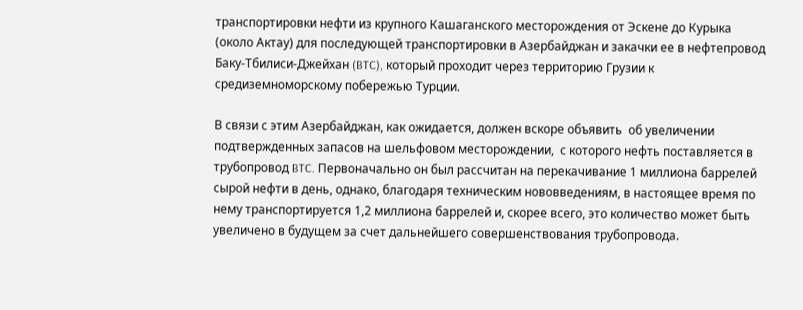транспортировки нефти из крупного Кашаганского месторождения от Эскене до Курыка (около Актау) для последующей транспортировки в Азербайджан и закачки ее в нефтепровод  Баку-Тбилиси-Джейхан (BTC), который проходит через территорию Грузии к средиземноморскому побережью Турции.

В связи с этим Азербайджан, как ожидается, должен вскоре объявить  об увеличении подтвержденных запасов на шельфовом месторождении,  с которого нефть поставляется в трубопровод BTC. Первоначально он был рассчитан на перекачивание 1 миллиона баррелей сырой нефти в день, однако, благодаря техническим нововведениям, в настоящее время по нему транспортируется 1,2 миллиона баррелей и, скорее всего, это количество может быть увеличено в будущем за счет дальнейшего совершенствования трубопровода.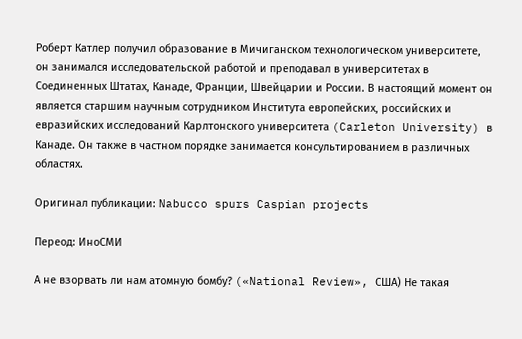Роберт Катлер получил образование в Мичиганском технологическом университете, он занимался исследовательской работой и преподавал в университетах в Соединенных Штатах, Канаде, Франции, Швейцарии и России. В настоящий момент он является старшим научным сотрудником Института европейских, российских и евразийских исследований Карлтонского университета (Carleton University) в Канаде. Он также в частном порядке занимается консультированием в различных областях.

Оригинал публикации: Nabucco spurs Caspian projects

Переод: ИноСМИ

А не взорвать ли нам атомную бомбу? («National Review», США) Не такая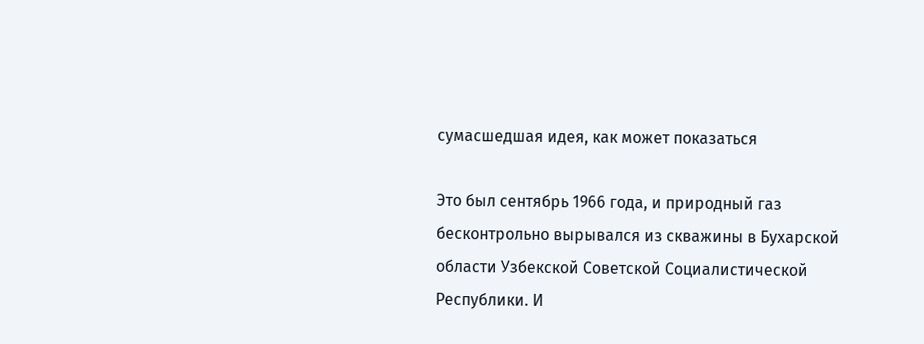сумасшедшая идея, как может показаться

Это был сентябрь 1966 года, и природный газ бесконтрольно вырывался из скважины в Бухарской области Узбекской Советской Социалистической Республики. И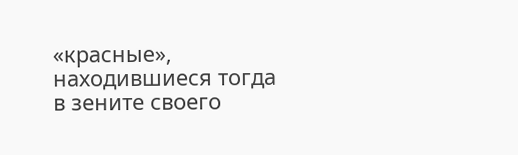«красные», находившиеся тогда в зените своего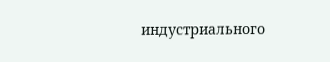индустриального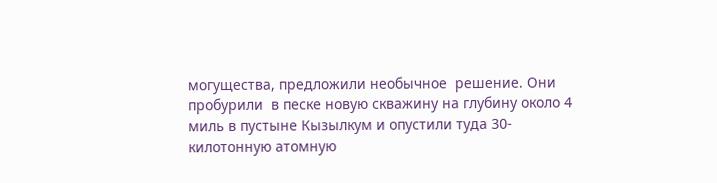могущества, предложили необычное  решение. Они пробурили  в песке новую скважину на глубину около 4 миль в пустыне Кызылкум и опустили туда 30-килотонную атомную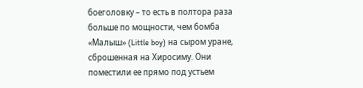боеголовку – то есть в полтора раза больше по мощности, чем бомба «Малыш» (Little boy) на сыром уране, сброшенная на Хиросиму. Они поместили ее прямо под устьем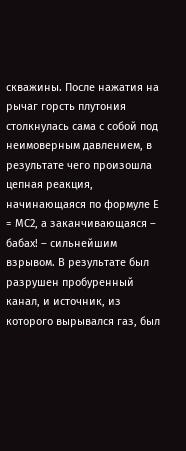скважины. После нажатия на рычаг горсть плутония столкнулась сама с собой под неимоверным давлением, в результате чего произошла цепная реакция, начинающаяся по формуле E = MC2, а заканчивающаяся – бабах! – сильнейшим взрывом. В результате был разрушен пробуренный канал, и источник, из которого вырывался газ, был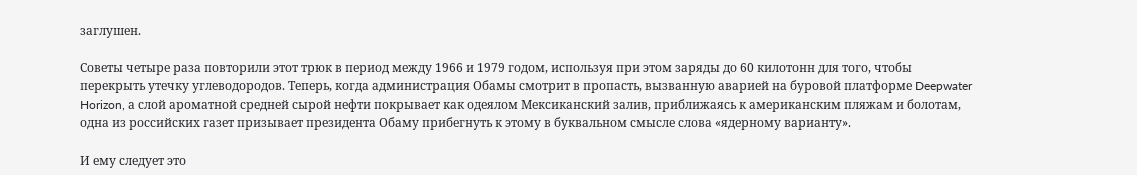заглушен.

Советы четыре раза повторили этот трюк в период между 1966 и 1979 годом, используя при этом заряды до 60 килотонн для того, чтобы перекрыть утечку углеводородов. Теперь, когда администрация Обамы смотрит в пропасть, вызванную аварией на буровой платформе Deepwater Horizon, а слой ароматной средней сырой нефти покрывает как одеялом Мексиканский залив, приближаясь к американским пляжам и болотам, одна из российских газет призывает президента Обаму прибегнуть к этому в буквальном смысле слова «ядерному варианту».

И ему следует это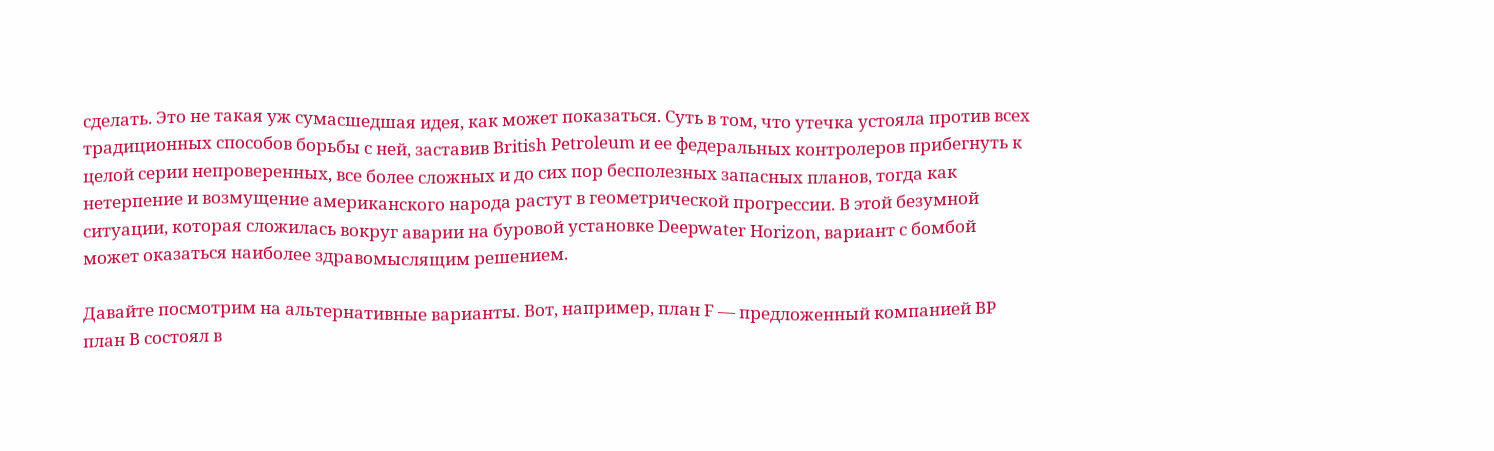сделать. Это не такая уж сумасшедшая идея, как может показаться. Суть в том, что утечка устояла против всех традиционных способов борьбы с ней, заставив British Petroleum и ее федеральных контролеров прибегнуть к целой серии непроверенных, все более сложных и до сих пор бесполезных запасных планов, тогда как нетерпение и возмущение американского народа растут в геометрической прогрессии. В этой безумной ситуации, которая сложилась вокруг аварии на буровой установке Deepwater Horizon, вариант с бомбой может оказаться наиболее здравомыслящим решением.

Давайте посмотрим на альтернативные варианты. Вот, например, план F — предложенный компанией BP план B состоял в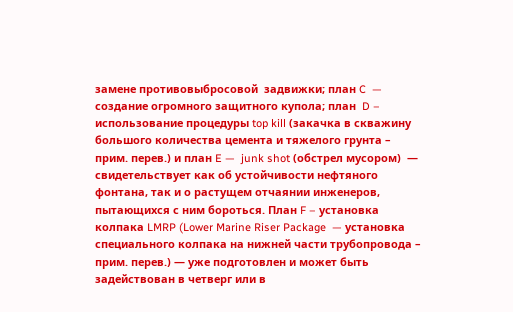замене противовыбросовой  задвижки; план C  — создание огромного защитного купола; план  D – использование процедуры top kill (закачка в скважину большого количества цемента и тяжелого грунта – прим. перев.) и план E —  junk shot (обстрел мусором)  —  свидетельствует как об устойчивости нефтяного фонтана, так и о растущем отчаянии инженеров, пытающихся с ним бороться. План F – установка колпака LMRP (Lower Marine Riser Package  — установка специального колпака на нижней части трубопровода – прим. перев.) — уже подготовлен и может быть задействован в четверг или в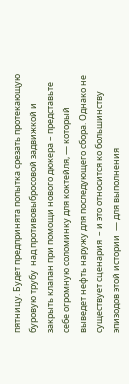пятницу. Будет предпринята попытка срезать протекающую буровую трубу  над противовыбросовой задвижкой и закрыть клапан при помощи нового дюкера – представьте себе огромную соломинку для коктейля, — который выведет нефть наружу для последующего сбора. Однако не существует сценария  – и это относится ко большинству эпизодов этой истории  — для выполнения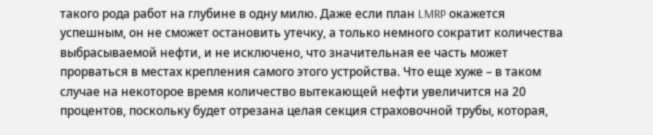такого рода работ на глубине в одну милю. Даже если план LMRP окажется успешным, он не сможет остановить утечку, а только немного сократит количества выбрасываемой нефти, и не исключено, что значительная ее часть может прорваться в местах крепления самого этого устройства. Что еще хуже – в таком случае на некоторое время количество вытекающей нефти увеличится на 20 процентов, поскольку будет отрезана целая секция страховочной трубы, которая,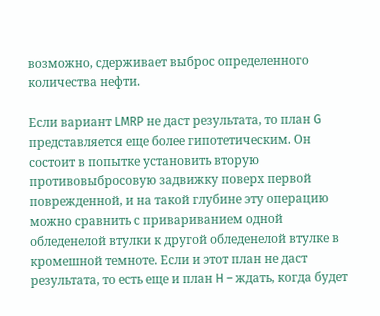возможно, сдерживает выброс определенного количества нефти.

Если вариант LMRP не даст результата, то план G представляется еще более гипотетическим. Он состоит в попытке установить вторую противовыбросовую задвижку поверх первой поврежденной, и на такой глубине эту операцию можно сравнить с привариванием одной обледенелой втулки к другой обледенелой втулке в кромешной темноте. Если и этот план не даст результата, то есть еще и план H – ждать, когда будет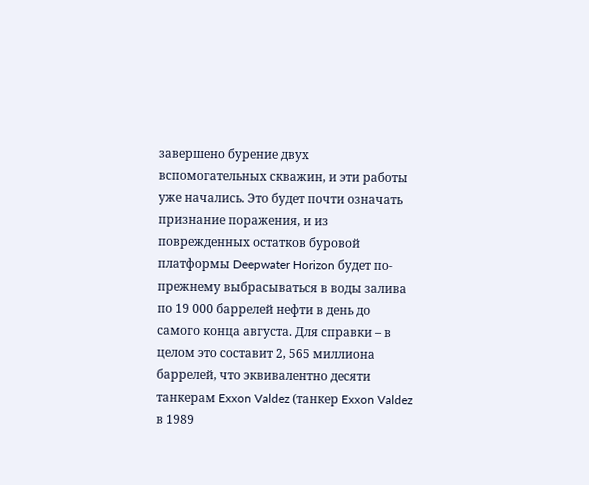завершено бурение двух вспомогательных скважин, и эти работы уже начались. Это будет почти означать признание поражения, и из поврежденных остатков буровой платформы Deepwater Horizon будет по-прежнему выбрасываться в воды залива по 19 000 баррелей нефти в день до самого конца августа. Для справки – в целом это составит 2, 565 миллиона баррелей, что эквивалентно десяти танкерам Exxon Valdez (танкер Exxon Valdez в 1989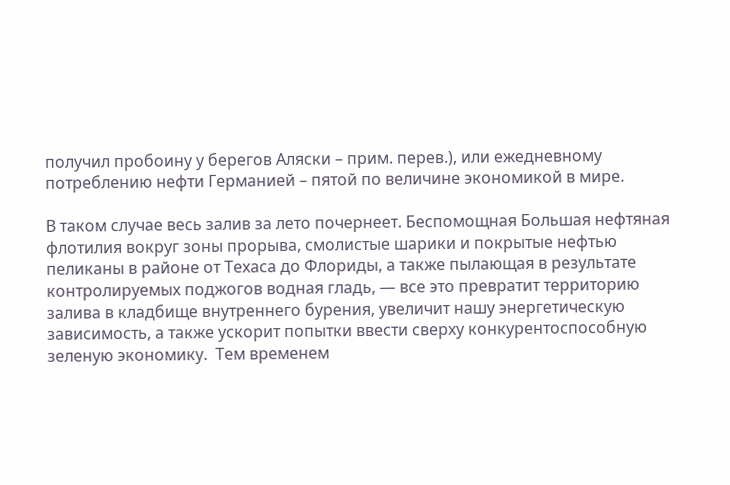получил пробоину у берегов Аляски – прим. перев.), или ежедневному потреблению нефти Германией – пятой по величине экономикой в мире.

В таком случае весь залив за лето почернеет. Беспомощная Большая нефтяная флотилия вокруг зоны прорыва, смолистые шарики и покрытые нефтью пеликаны в районе от Техаса до Флориды, а также пылающая в результате контролируемых поджогов водная гладь, — все это превратит территорию залива в кладбище внутреннего бурения, увеличит нашу энергетическую зависимость, а также ускорит попытки ввести сверху конкурентоспособную зеленую экономику.  Тем временем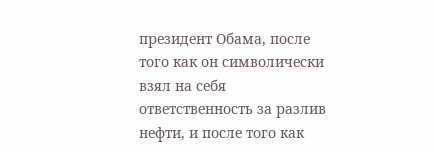президент Обама, после того как он символически взял на себя ответственность за разлив нефти, и после того как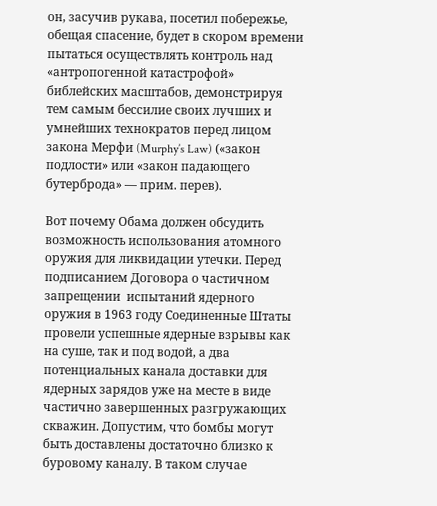он, засучив рукава, посетил побережье, обещая спасение, будет в скором времени пытаться осуществлять контроль над «антропогенной катастрофой» библейских масштабов, демонстрируя тем самым бессилие своих лучших и умнейших технократов перед лицом закона Мерфи (Murphy’s Law) («закон подлости» или «закон падающего бутерброда» — прим. перев).

Вот почему Обама должен обсудить возможность использования атомного оружия для ликвидации утечки. Перед подписанием Договора о частичном запрещении  испытаний ядерного оружия в 1963 году Соединенные Штаты провели успешные ядерные взрывы как на суше, так и под водой, а два потенциальных канала доставки для ядерных зарядов уже на месте в виде частично завершенных разгружающих скважин. Допустим, что бомбы могут быть доставлены достаточно близко к буровому каналу. В таком случае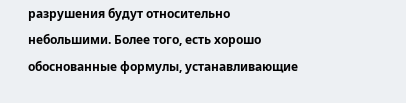разрушения будут относительно небольшими. Более того, есть хорошо обоснованные формулы, устанавливающие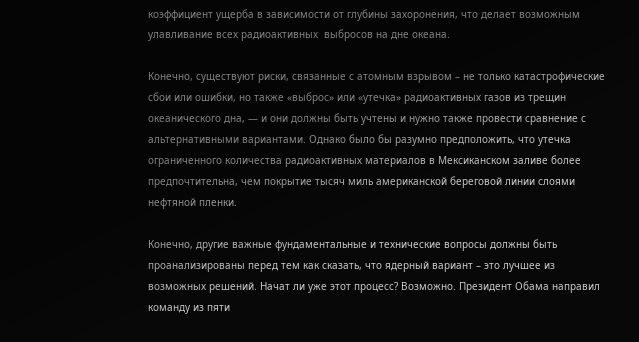коэффициент ущерба в зависимости от глубины захоронения, что делает возможным улавливание всех радиоактивных  выбросов на дне океана.

Конечно, существуют риски, связанные с атомным взрывом – не только катастрофические сбои или ошибки, но также «выброс» или «утечка» радиоактивных газов из трещин океанического дна, — и они должны быть учтены и нужно также провести сравнение с альтернативными вариантами. Однако было бы разумно предположить, что утечка ограниченного количества радиоактивных материалов в Мексиканском заливе более предпочтительна, чем покрытие тысяч миль американской береговой линии слоями нефтяной пленки.

Конечно, другие важные фундаментальные и технические вопросы должны быть проанализированы перед тем как сказать, что ядерный вариант – это лучшее из возможных решений. Начат ли уже этот процесс? Возможно. Президент Обама направил команду из пяти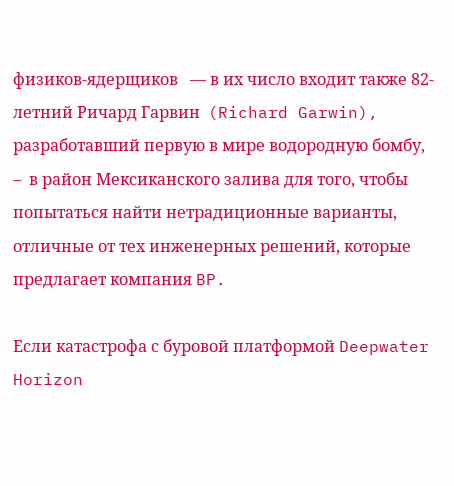физиков-ядерщиков   — в их число входит также 82-летний Ричард Гарвин  (Richard Garwin), разработавший первую в мире водородную бомбу,  –  в район Мексиканского залива для того, чтобы попытаться найти нетрадиционные варианты, отличные от тех инженерных решений, которые предлагает компания BP.

Если катастрофа с буровой платформой Deepwater Horizon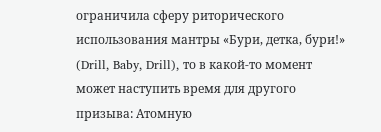ограничила сферу риторического использования мантры «Бури, детка, бури!» (Drill, Baby, Drill), то в какой-то момент может наступить время для другого призыва: Атомную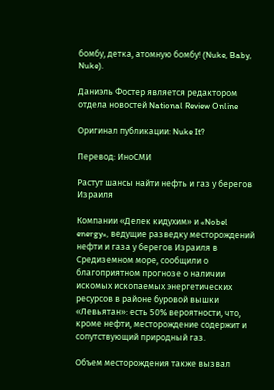бомбу, детка, атомную бомбу! (Nuke, Baby, Nuke).

Даниэль Фостер является редактором отдела новостей National Review Online

Оригинал публикации: Nuke It?

Перевод: ИноСМИ

Растут шансы найти нефть и газ у берегов Израиля

Компании «Делек кидухим» и «Nobel energy», ведущие разведку месторождений нефти и газа у берегов Израиля в Средиземном море, сообщили о благоприятном прогнозе о наличии искомых ископаемых энергетических ресурсов в районе буровой вышки «Левьятан»: есть 50% вероятности, что, кроме нефти, месторождение содержит и сопутствующий природный газ.

Объем месторождения также вызвал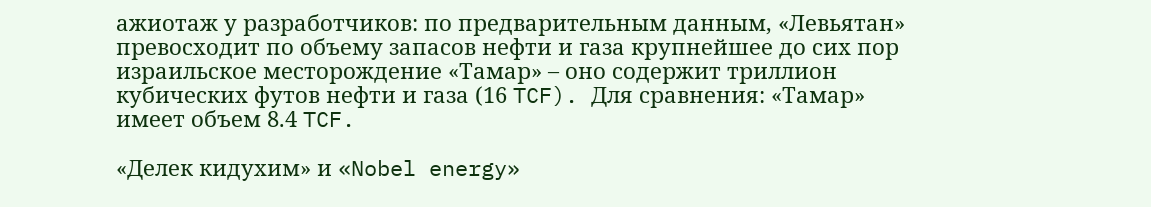ажиотаж у разработчиков: по предварительным данным, «Левьятан» превосходит по объему запасов нефти и газа крупнейшее до сих пор израильское месторождение «Тамар» – оно содержит триллион кубических футов нефти и газа (16 TCF). Для сравнения: «Тамар» имеет объем 8.4 TCF.

«Делек кидухим» и «Nobel energy»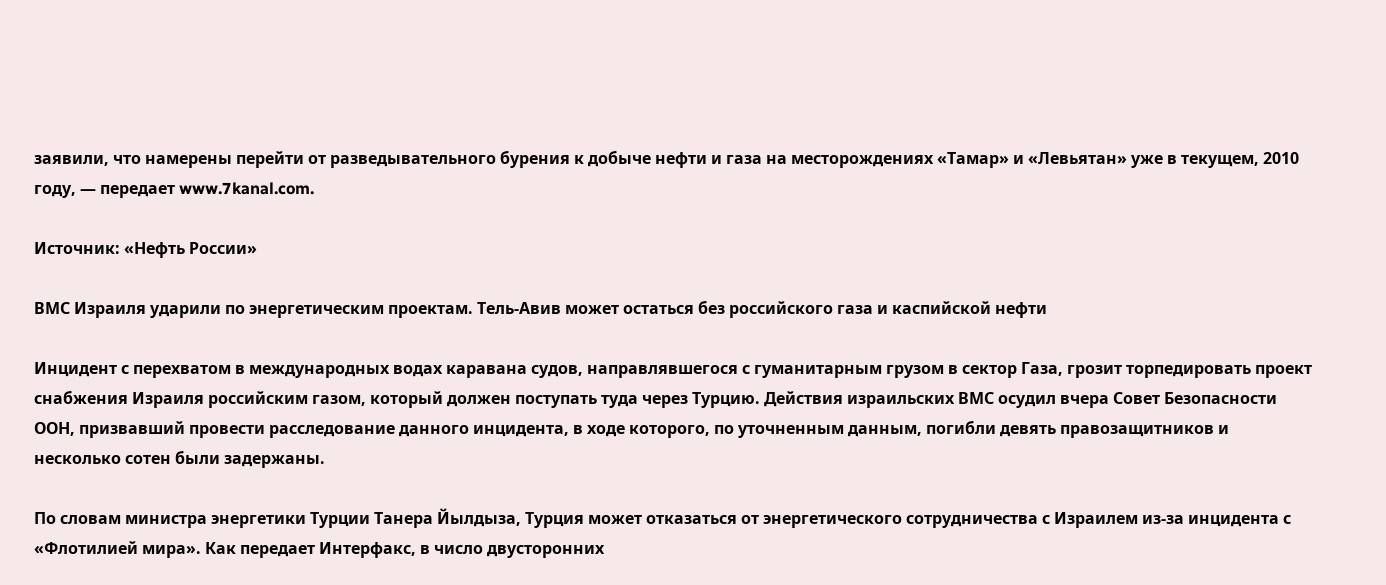заявили, что намерены перейти от разведывательного бурения к добыче нефти и газа на месторождениях «Тамар» и «Левьятан» уже в текущем, 2010 году, — передает www.7kanal.com.

Источник: «Нефть России»

ВМС Израиля ударили по энергетическим проектам. Тель-Авив может остаться без российского газа и каспийской нефти

Инцидент с перехватом в международных водах каравана судов, направлявшегося с гуманитарным грузом в сектор Газа, грозит торпедировать проект снабжения Израиля российским газом, который должен поступать туда через Турцию. Действия израильских ВМС осудил вчера Совет Безопасности ООН, призвавший провести расследование данного инцидента, в ходе которого, по уточненным данным, погибли девять правозащитников и несколько сотен были задержаны.

По словам министра энергетики Турции Танера Йылдыза, Турция может отказаться от энергетического сотрудничества с Израилем из-за инцидента с «Флотилией мира». Как передает Интерфакс, в число двусторонних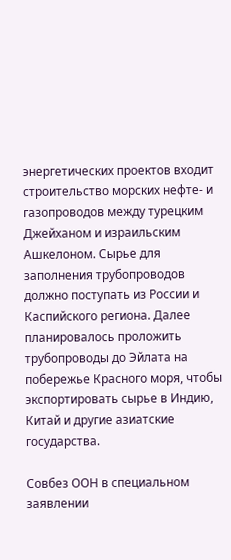энергетических проектов входит строительство морских нефте- и газопроводов между турецким Джейханом и израильским Ашкелоном. Сырье для заполнения трубопроводов должно поступать из России и Каспийского региона. Далее планировалось проложить трубопроводы до Эйлата на побережье Красного моря, чтобы экспортировать сырье в Индию, Китай и другие азиатские государства.

Совбез ООН в специальном заявлении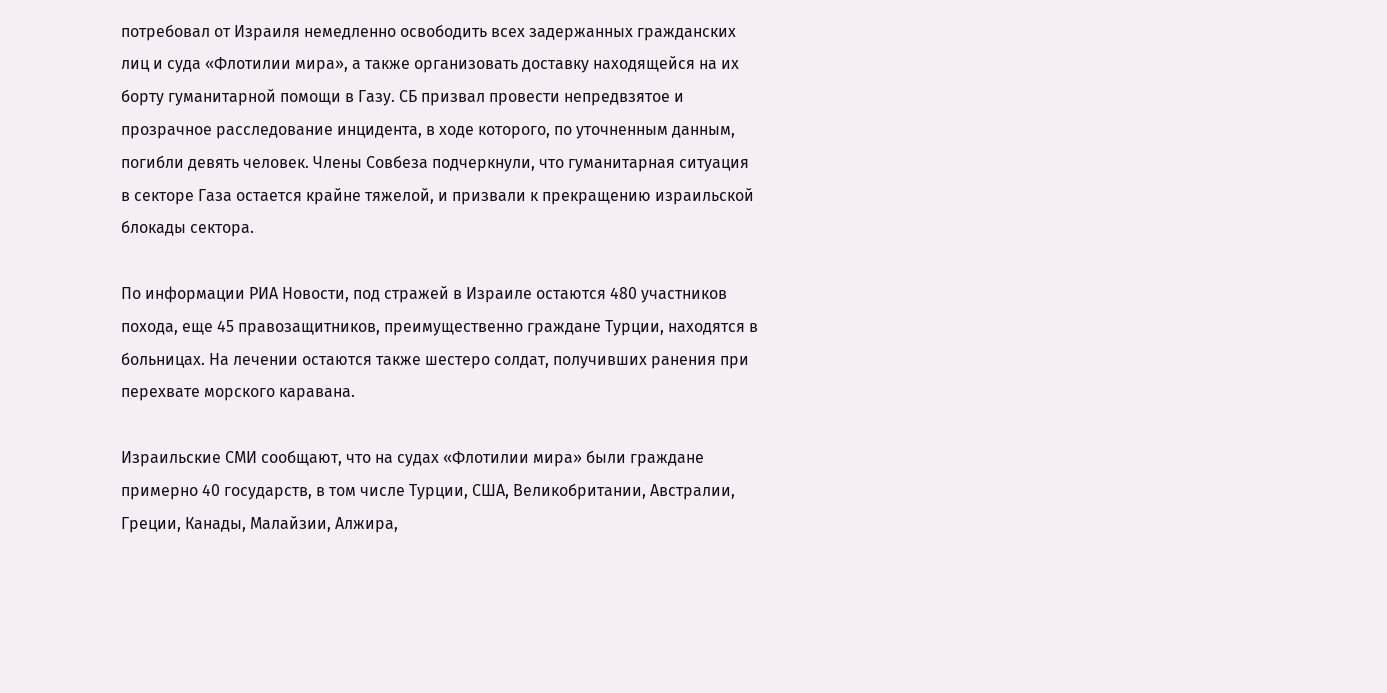потребовал от Израиля немедленно освободить всех задержанных гражданских лиц и суда «Флотилии мира», а также организовать доставку находящейся на их борту гуманитарной помощи в Газу. СБ призвал провести непредвзятое и прозрачное расследование инцидента, в ходе которого, по уточненным данным, погибли девять человек. Члены Совбеза подчеркнули, что гуманитарная ситуация в секторе Газа остается крайне тяжелой, и призвали к прекращению израильской блокады сектора.

По информации РИА Новости, под стражей в Израиле остаются 480 участников похода, еще 45 правозащитников, преимущественно граждане Турции, находятся в больницах. На лечении остаются также шестеро солдат, получивших ранения при перехвате морского каравана.

Израильские СМИ сообщают, что на судах «Флотилии мира» были граждане примерно 40 государств, в том числе Турции, США, Великобритании, Австралии, Греции, Канады, Малайзии, Алжира,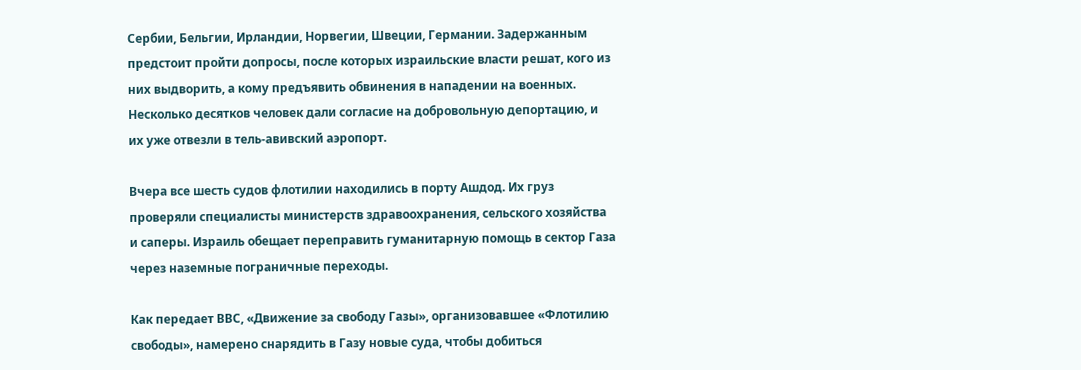Сербии, Бельгии, Ирландии, Норвегии, Швеции, Германии. Задержанным предстоит пройти допросы, после которых израильские власти решат, кого из них выдворить, а кому предъявить обвинения в нападении на военных. Несколько десятков человек дали согласие на добровольную депортацию, и их уже отвезли в тель-авивский аэропорт.

Вчера все шесть судов флотилии находились в порту Ашдод. Их груз проверяли специалисты министерств здравоохранения, сельского хозяйства и саперы. Израиль обещает переправить гуманитарную помощь в сектор Газа через наземные пограничные переходы.

Как передает ВВС, «Движение за свободу Газы», организовавшее «Флотилию свободы», намерено снарядить в Газу новые суда, чтобы добиться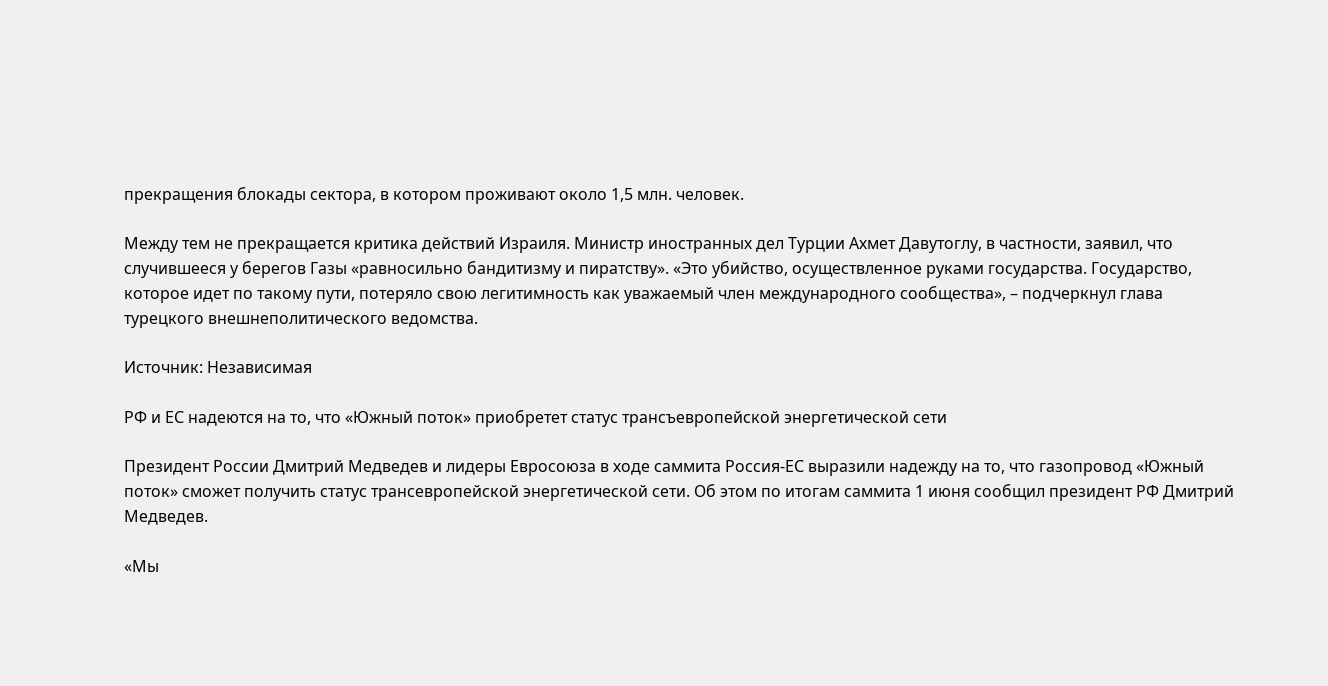прекращения блокады сектора, в котором проживают около 1,5 млн. человек.

Между тем не прекращается критика действий Израиля. Министр иностранных дел Турции Ахмет Давутоглу, в частности, заявил, что случившееся у берегов Газы «равносильно бандитизму и пиратству». «Это убийство, осуществленное руками государства. Государство, которое идет по такому пути, потеряло свою легитимность как уважаемый член международного сообщества», – подчеркнул глава турецкого внешнеполитического ведомства.

Источник: Независимая

РФ и ЕС надеются на то, что «Южный поток» приобретет статус трансъевропейской энергетической сети

Президент России Дмитрий Медведев и лидеры Евросоюза в ходе саммита Россия-ЕС выразили надежду на то, что газопровод «Южный поток» сможет получить статус трансевропейской энергетической сети. Об этом по итогам саммита 1 июня сообщил президент РФ Дмитрий Медведев.

«Мы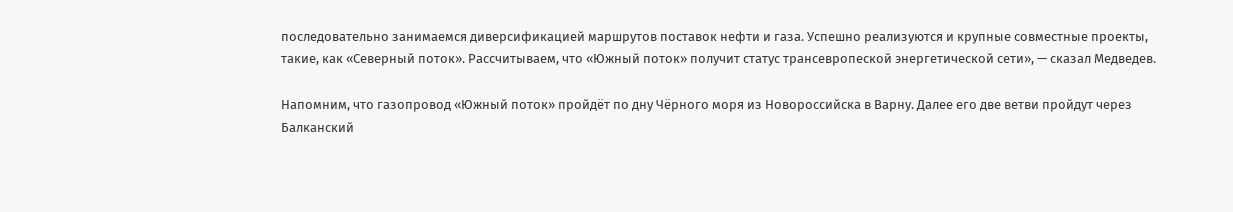последовательно занимаемся диверсификацией маршрутов поставок нефти и газа. Успешно реализуются и крупные совместные проекты, такие, как «Северный поток». Рассчитываем, что «Южный поток» получит статус трансевропеской энергетической сети», — сказал Медведев.

Напомним, что газопровод «Южный поток» пройдёт по дну Чёрного моря из Новороссийска в Варну. Далее его две ветви пройдут через Балканский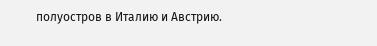полуостров в Италию и Австрию.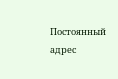Постоянный адрес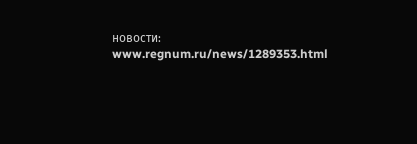новости: www.regnum.ru/news/1289353.html